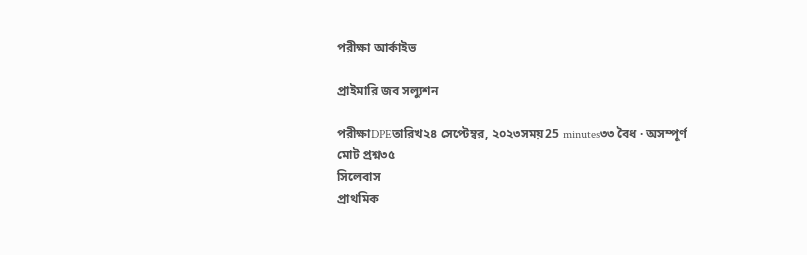পরীক্ষা আর্কাইভ

প্রাইমারি জব সল্যুশন

পরীক্ষাDPEতারিখ২৪ সেপ্টেম্বর, ২০২৩সময়25 minutes৩৩ বৈধ · অসম্পূর্ণ
মোট প্রশ্ন৩৫
সিলেবাস
প্রাথমিক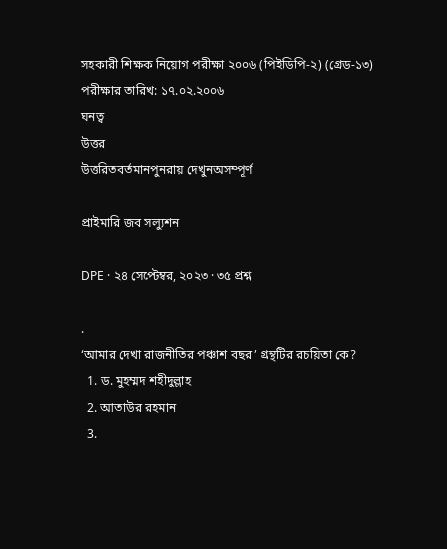সহকারী শিক্ষক নিয়োগ পরীক্ষা ২০০৬ (পিইডিপি-২) (গ্রেড-১৩) পরীক্ষার তারিখ: ১৭.০২.২০০৬
ঘনত্ব
উত্তর
উত্তরিতবর্তমানপুনরায় দেখুনঅসম্পূর্ণ

প্রাইমারি জব সল্যুশন

DPE · ২৪ সেপ্টেম্বর, ২০২৩ · ৩৫ প্রশ্ন

.
‘আমার দেখা রাজনীতির পঞ্চাশ বছর’ গ্রন্থটির রচয়িতা কে?
  1. ড. মুহম্মদ শহীদুল্লাহ
  2. আতাউর রহমান
  3.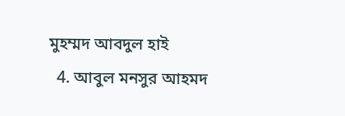মুহম্মদ আবদুল হাই
  4. আবুল মনসুর আহমদ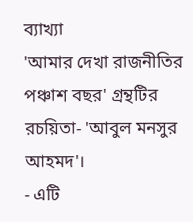ব্যাখ্যা
'আমার দেখা রাজনীতির পঞ্চাশ বছর' গ্রন্থটির রচয়িতা- 'আবুল মনসুর আহমদ'।
- এটি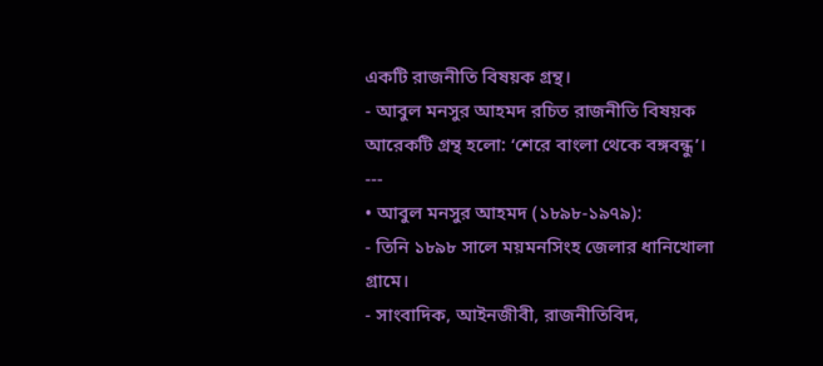একটি রাজনীতি বিষয়ক গ্রন্থ।
- আবুল মনসুর আহমদ রচিত রাজনীতি বিষয়ক আরেকটি গ্রন্থ হলো: ‘শেরে বাংলা থেকে বঙ্গবন্ধু’।
---
• আবুল মনসুর আহমদ (১৮৯৮-১৯৭৯):
- তিনি ১৮৯৮ সালে ময়মনসিংহ জেলার ধানিখোলা গ্রামে।
- সাংবাদিক, আইনজীবী, রাজনীতিবিদ,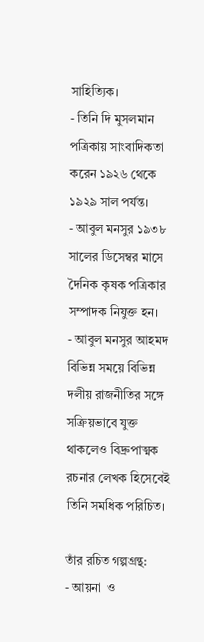সাহিত্যিক।
- তিনি দি মুসলমান পত্রিকায় সাংবাদিকতা করেন ১৯২৬ থেকে ১৯২৯ সাল পর্যন্ত।
- আবুল মনসুর ১৯৩৮ সালের ডিসেম্বর মাসে দৈনিক কৃষক পত্রিকার সম্পাদক নিযুক্ত হন।
- আবুল মনসুর আহমদ বিভিন্ন সময়ে বিভিন্ন দলীয় রাজনীতির সঙ্গে সক্রিয়ভাবে যুক্ত থাকলেও বিদ্রুপাত্মক রচনার লেখক হিসেবেই তিনি সমধিক পরিচিত।

তাঁর রচিত গল্পগ্রন্থ:
- আয়না  ও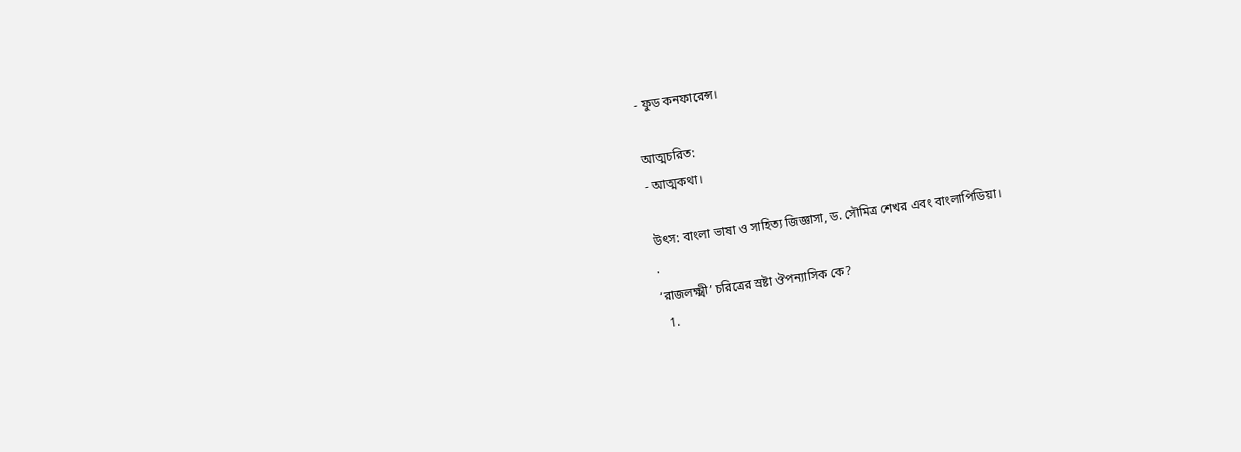- ফুড কনফারেন্স।

আত্মচরিত:
- আত্মকথা।

উৎস: বাংলা ভাষা ও সাহিত্য জিজ্ঞাসা, ড. সৌমিত্র শেখর এবং বাংলাপিডিয়া।
.
‘রাজলক্ষ্মী’ চরিত্রের স্রষ্টা ঔপন্যাসিক কে?
  1.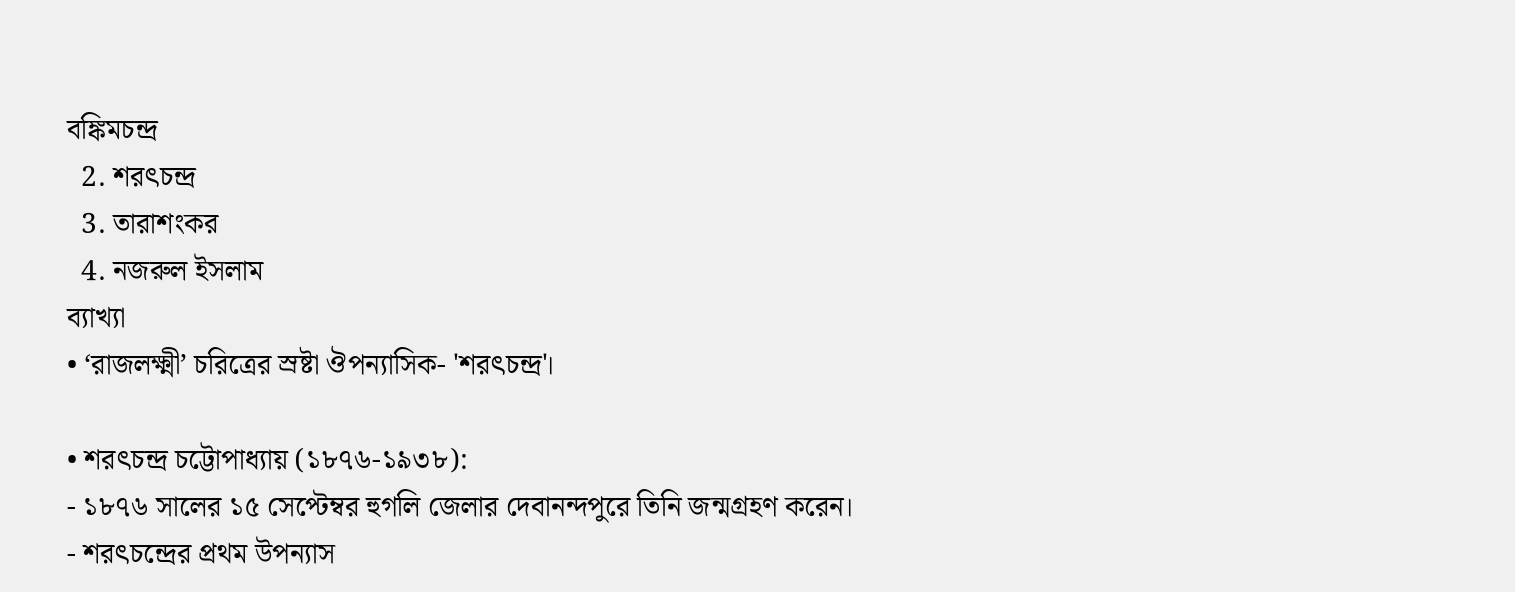বঙ্কিমচন্দ্র
  2. শরৎচন্দ্র
  3. তারাশংকর
  4. নজরুল ইসলাম
ব্যাখ্যা
• ‘রাজলক্ষ্মী’ চরিত্রের স্রষ্টা ঔপন্যাসিক- 'শরৎচন্দ্র'।

• শরৎচন্দ্র চট্টোপাধ্যায় (১৮৭৬-১৯৩৮):
- ১৮৭৬ সালের ১৫ সেপ্টেম্বর হুগলি জেলার দেবানন্দপুরে তিনি জন্মগ্রহণ করেন।
- শরৎচন্দ্রের প্রথম উপন্যাস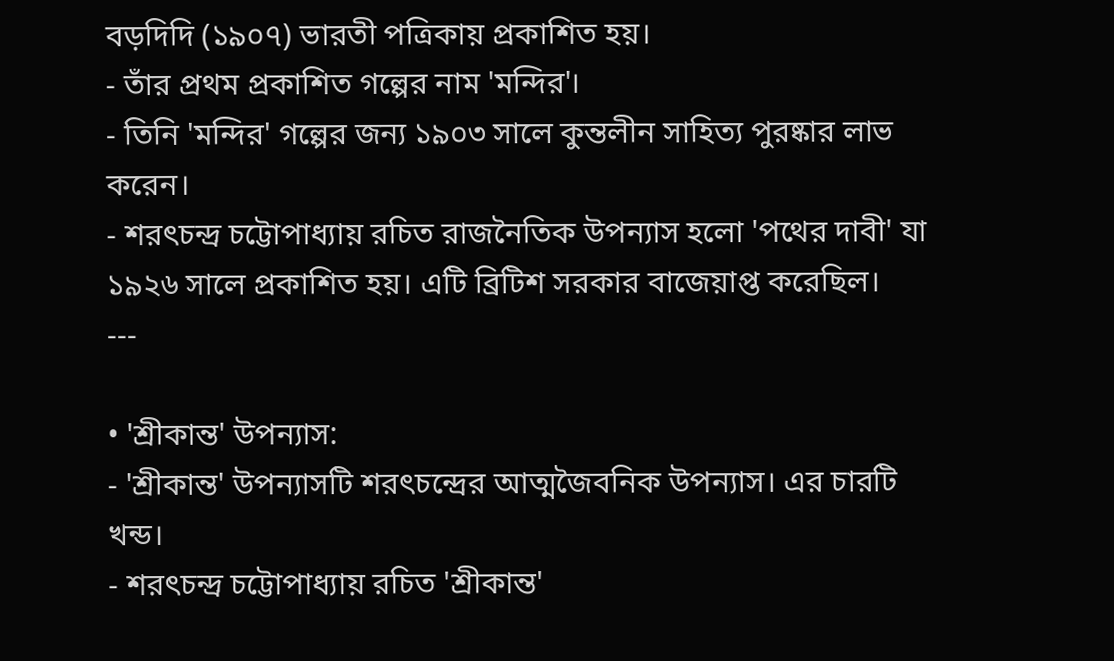বড়দিদি (১৯০৭) ভারতী পত্রিকায় প্রকাশিত হয়।
- তাঁর প্রথম প্রকাশিত গল্পের নাম 'মন্দির'।
- তিনি 'মন্দির' গল্পের জন্য ১৯০৩ সালে কুন্তলীন সাহিত্য পুরষ্কার লাভ করেন।
- শরৎচন্দ্র চট্টোপাধ্যায় রচিত রাজনৈতিক উপন্যাস হলো 'পথের দাবী' যা ১৯২৬ সালে প্রকাশিত হয়। এটি ব্রিটিশ সরকার বাজেয়াপ্ত করেছিল।
---

• 'শ্রীকান্ত' উপন্যাস:
- 'শ্রীকান্ত' উপন্যাসটি শরৎচন্দ্রের আত্মজৈবনিক উপন্যাস। এর চারটি খন্ড।
- শরৎচন্দ্র চট্টোপাধ্যায় রচিত 'শ্রীকান্ত'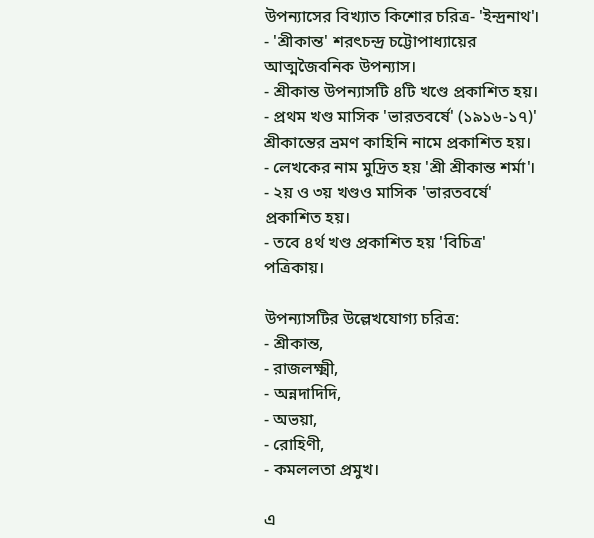উপন্যাসের বিখ্যাত কিশোর চরিত্র- 'ইন্দ্রনাথ'।
- 'শ্রীকান্ত' শরৎচন্দ্র চট্টোপাধ্যায়ের আত্মজৈবনিক উপন্যাস।
- শ্রীকান্ত উপন্যাসটি ৪টি খণ্ডে প্রকাশিত হয়।
- প্রথম খণ্ড মাসিক 'ভারতবর্ষে' (১৯১৬-১৭)' শ্রীকান্তের ভ্রমণ কাহিনি নামে প্রকাশিত হয়।
- লেখকের নাম মুদ্রিত হয় 'শ্রী শ্রীকান্ত শর্মা'।
- ২য় ও ৩য় খণ্ডও মাসিক 'ভারতবর্ষে' প্রকাশিত হয়।
- তবে ৪র্থ খণ্ড প্রকাশিত হয় 'বিচিত্র' পত্রিকায়।

উপন্যাসটির উল্লেখযোগ্য চরিত্র:
- শ্রীকান্ত,
- রাজলক্ষ্মী,
- অন্নদাদিদি,
- অভয়া,
- রোহিণী,
- কমললতা প্রমুখ।

এ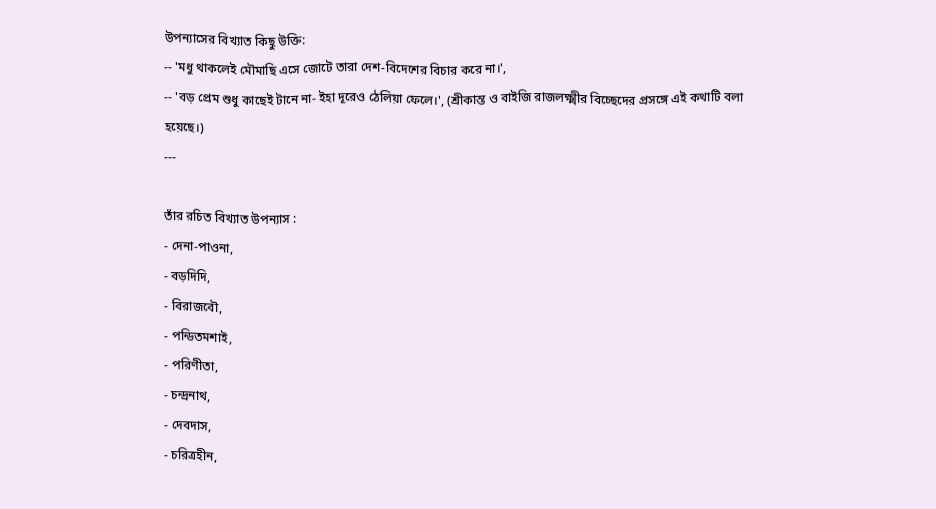উপন্যাসের বিখ্যাত কিছু উক্তি:
-- 'মধু থাকলেই মৌমাছি এসে জোটে তারা দেশ-বিদেশের বিচার করে না।',
-- 'বড় প্রেম শুধু কাছেই টানে না- ইহা দূরেও ঠেলিয়া ফেলে।', (শ্রীকান্ত ও বাইজি রাজলক্ষ্মীর বিচ্ছেদের প্রসঙ্গে এই কথাটি বলা হয়েছে।)
---

তাঁর রচিত বিখ্যাত উপন্যাস :
- দেনা-পাওনা,
- বড়দিদি,
- বিরাজবৌ,
- পন্ডিতমশাই,
- পরিণীতা,
- চন্দ্রনাথ,
- দেবদাস,
- চরিত্রহীন,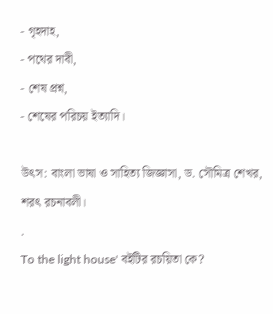- গৃহদাহ,
- পথের দাবী,
- শেষ প্রশ্ন,
- শেষের পরিচয় ইত্যাদি।

উৎস: বাংলা ভাষা ও সাহিত্য জিজ্ঞাসা, ড. সৌমিত্র শেখর, শরৎ রচনাবলী।
.
To the light house' বইটির রচয়িতা কে?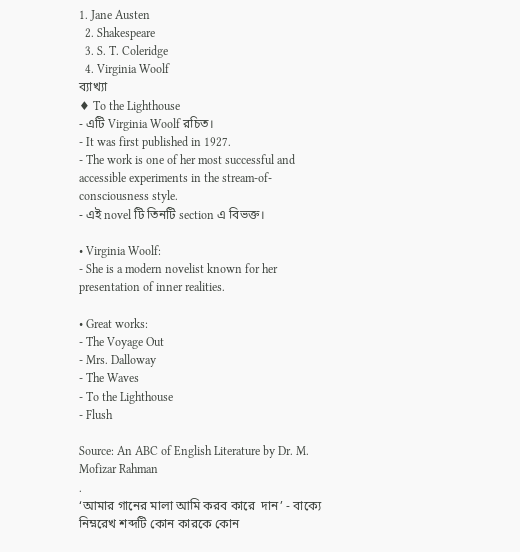1. Jane Austen
  2. Shakespeare
  3. S. T. Coleridge
  4. Virginia Woolf
ব্যাখ্যা
♦ To the Lighthouse
- এটি Virginia Woolf রচিত।
- It was first published in 1927.
- The work is one of her most successful and accessible experiments in the stream-of-consciousness style.
- এই novel টি তিনটি section এ বিভক্ত।

• Virginia Woolf:
- She is a modern novelist known for her presentation of inner realities.

• Great works:
- The Voyage Out
- Mrs. Dalloway
- The Waves
- To the Lighthouse
- Flush

Source: An ABC of English Literature by Dr. M. Mofizar Rahman
.
‘আমার গানের মালা আমি করব কারে  দান’ - বাক্যে নিম্নরেখ শব্দটি কোন কারকে কোন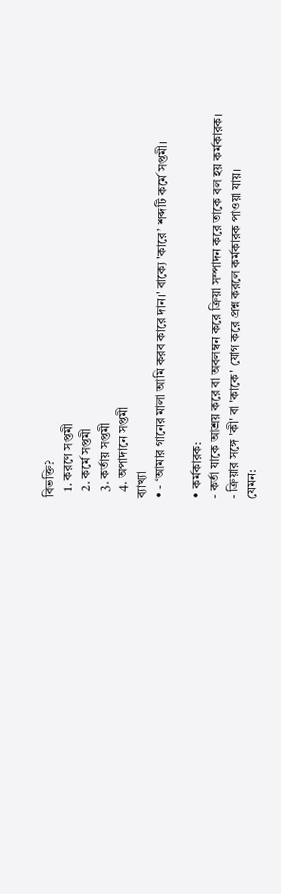বিভক্তি?
  1. করণে সপ্তমী
  2. কর্মে সপ্তমী
  3. কর্তায় সপ্তমী
  4. অপাদানে সপ্তমী
ব্যাখ্যা
• - ‘আমার গানের মালা আমি করব কারে দান।' বাক্যে 'কারে’ শব্দটি কর্মে সপ্তমী।

• কর্মকারক:
- কর্তা যাকে আশ্রয় করে বা অবলম্বন করে ক্রিয়া সম্পাদন করে তাকে বল হয় কর্মকারক।
- ক্রিয়ার সঙ্গে 'কী' বা 'কাকে' যোগ করে প্রশ্ন করলে কর্মকারক পাওয়া যায়।
যেমন: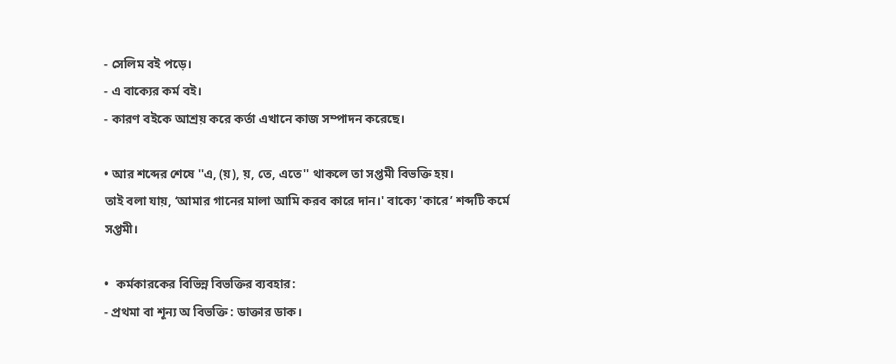- সেলিম বই পড়ে।
- এ বাক্যের কর্ম বই।
- কারণ বইকে আশ্রয় করে কর্তা এখানে কাজ সম্পাদন করেছে।

• আর শব্দের শেষে ''এ, (য়), য়, তে, এতে'' থাকলে তা সপ্তমী বিভক্তি হয়।
তাই বলা যায়, ‘আমার গানের মালা আমি করব কারে দান।' বাক্যে 'কারে’ শব্দটি কর্মে সপ্তমী।

•  কর্মকারকের বিভিন্ন বিভক্তির ব্যবহার:
- প্রথমা বা শূন্য অ বিভক্তি : ডাক্তার ডাক।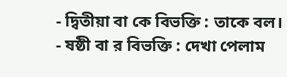- দ্বিতীয়া বা কে বিভক্তি : তাকে বল।
- ষষ্ঠী বা র বিভক্তি : দেখা পেলাম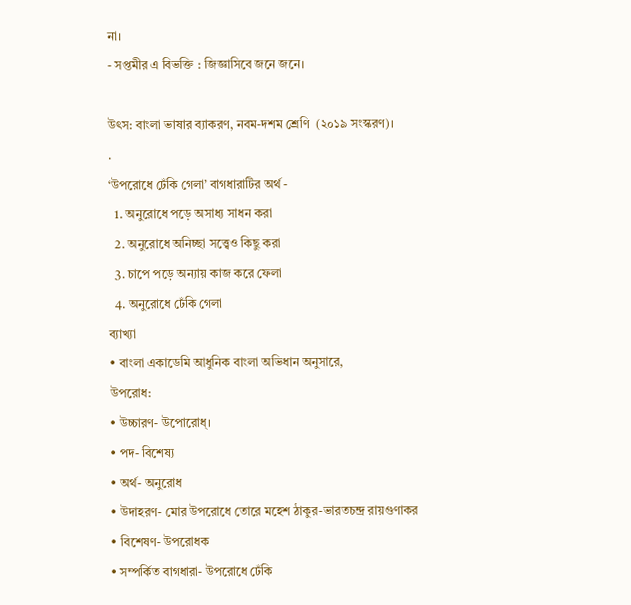না।
- সপ্তমীর এ বিভক্তি : জিজ্ঞাসিবে জনে জনে।

উৎস: বাংলা ভাষার ব্যাকরণ, নবম-দশম শ্রেণি  (২০১৯ সংস্করণ)।
.
‘উপরোধে ঢেঁকি গেলা’ বাগধারাটির অর্থ -
  1. অনুরোধে পড়ে অসাধ্য সাধন করা
  2. অনুরোধে অনিচ্ছা সত্ত্বেও কিছু করা
  3. চাপে পড়ে অন্যায় কাজ করে ফেলা
  4. অনুরোধে ঢেঁকি গেলা
ব্যাখ্যা
• বাংলা একাডেমি আধুনিক বাংলা অভিধান অনুসারে,
উপরোধ:
• উচ্চারণ- উপোরোধ্‌।
• পদ- বিশেষ্য
• অর্থ- অনুরোধ
• উদাহরণ- মোর উপরোধে তোরে মহেশ ঠাকুর-ভারতচন্দ্র রায়গুণাকর
• বিশেষণ- উপরোধক
• সম্পর্কিত বাগধারা- উপরোধে ঢেঁকি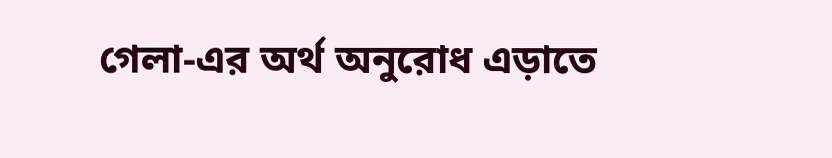গেলা-এর অর্থ অনুরোধ এড়াতে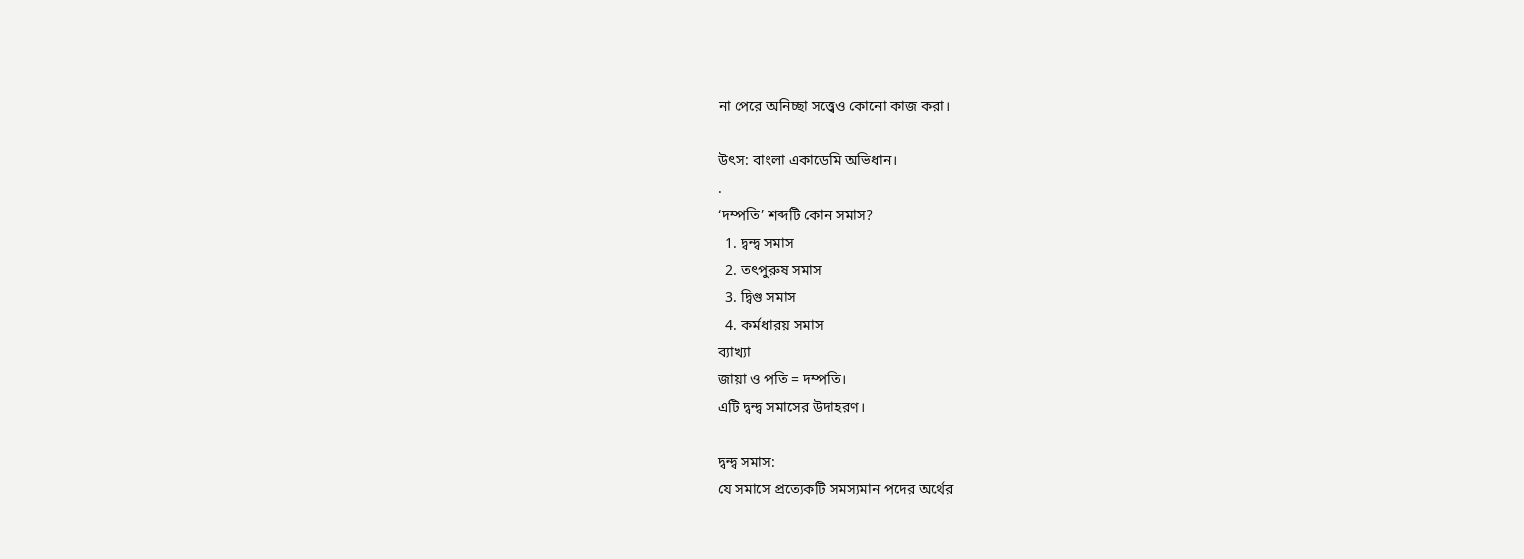না পেরে অনিচ্ছা সত্ত্বেও কোনো কাজ করা।

উৎস: বাংলা একাডেমি অভিধান।
.
‘দম্পতি’ শব্দটি কোন সমাস?
  1. দ্বন্দ্ব সমাস
  2. তৎপুরুষ সমাস
  3. দ্বিগু সমাস
  4. কর্মধারয় সমাস
ব্যাখ্যা
জায়া ও পতি = দম্পতি।
এটি দ্বন্দ্ব সমাসের উদাহরণ।

দ্বন্দ্ব সমাস:
যে সমাসে প্রত্যেকটি সমস্যমান পদের অর্থের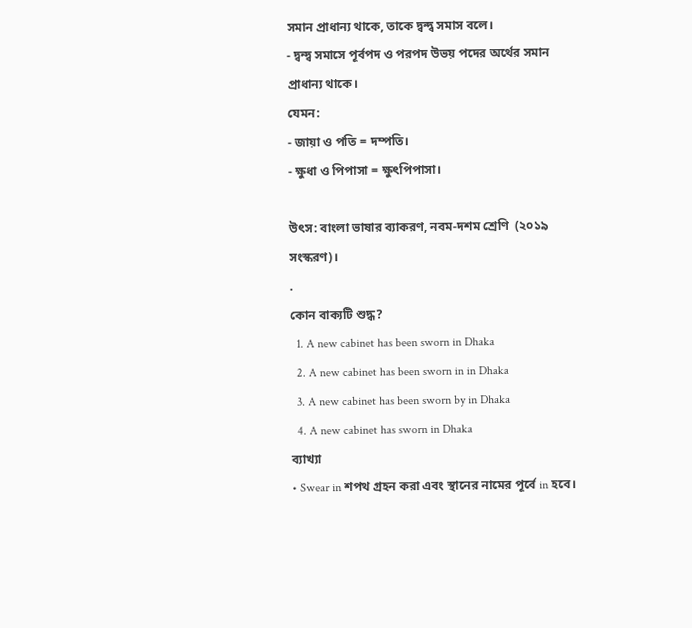সমান প্রাধান্য থাকে, তাকে দ্বন্দ্ব সমাস বলে।
- দ্বন্দ্ব সমাসে পূর্বপদ ও পরপদ উভয় পদের অর্থের সমান প্রাধান্য থাকে।
যেমন:
- জায়া ও পতি = দম্পতি।
- ক্ষুধা ও পিপাসা = ক্ষুৎপিপাসা।

উৎস: বাংলা ভাষার ব্যাকরণ, নবম-দশম শ্রেণি  (২০১৯ সংস্করণ)।
.
কোন বাক্যটি শুদ্ধ?
  1. A new cabinet has been sworn in Dhaka
  2. A new cabinet has been sworn in in Dhaka
  3. A new cabinet has been sworn by in Dhaka
  4. A new cabinet has sworn in Dhaka
ব্যাখ্যা
• Swear in শপথ গ্রহন করা এবং স্থানের নামের পূর্বে in হবে।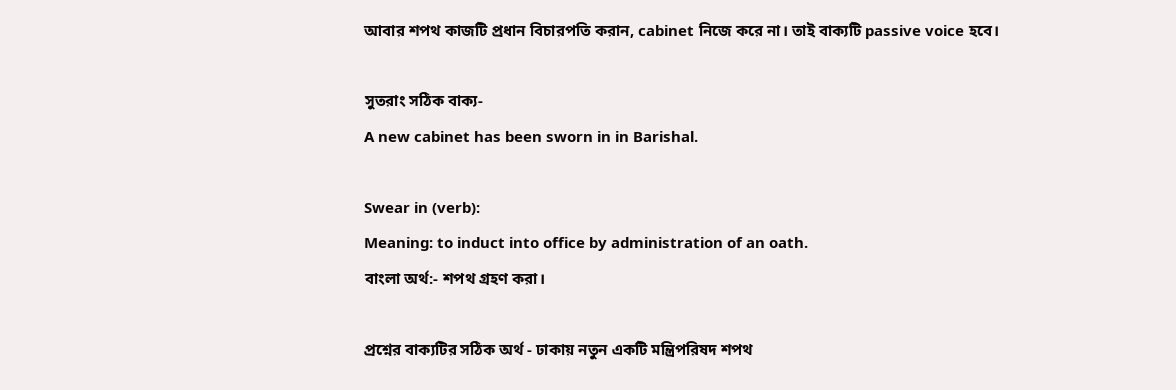আবার শপথ কাজটি প্রধান বিচারপতি করান, cabinet নিজে করে না। তাই বাক্যটি passive voice হবে।

সুতরাং সঠিক বাক্য-
A new cabinet has been sworn in in Barishal.

Swear in (verb):
Meaning: to induct into office by administration of an oath.
বাংলা অর্থ:- শপথ গ্রহণ করা।

প্রশ্নের বাক্যটির সঠিক অর্থ - ঢাকায় নতুন একটি মন্ত্রিপরিষদ শপথ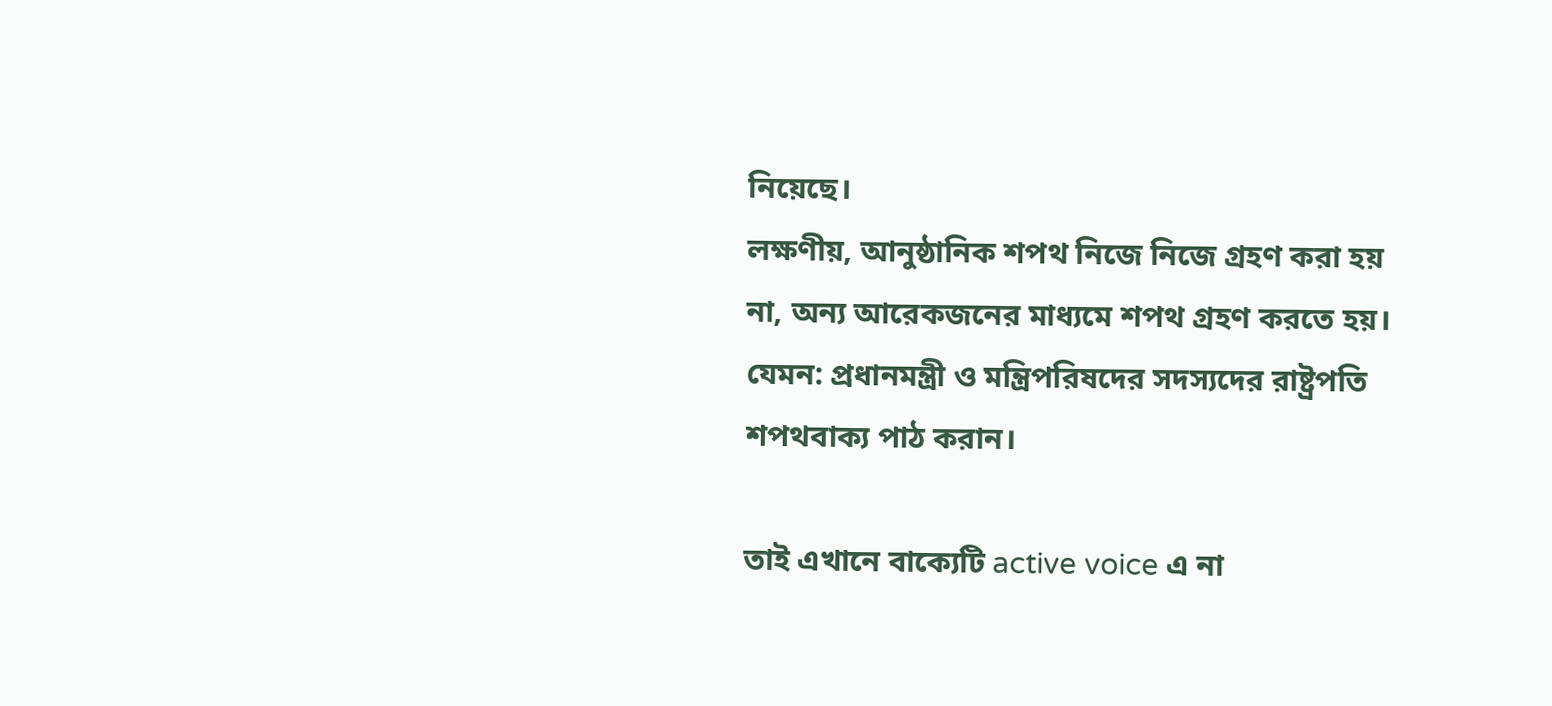নিয়েছে।
লক্ষণীয়, আনুষ্ঠানিক শপথ নিজে নিজে গ্রহণ করা হয় না, অন্য আরেকজনের মাধ্যমে শপথ গ্রহণ করতে হয়।
যেমন: প্রধানমন্ত্রী ও মন্ত্রিপরিষদের সদস্যদের রাষ্ট্রপতি শপথবাক্য পাঠ করান।

তাই এখানে বাক্যেটি active voice এ না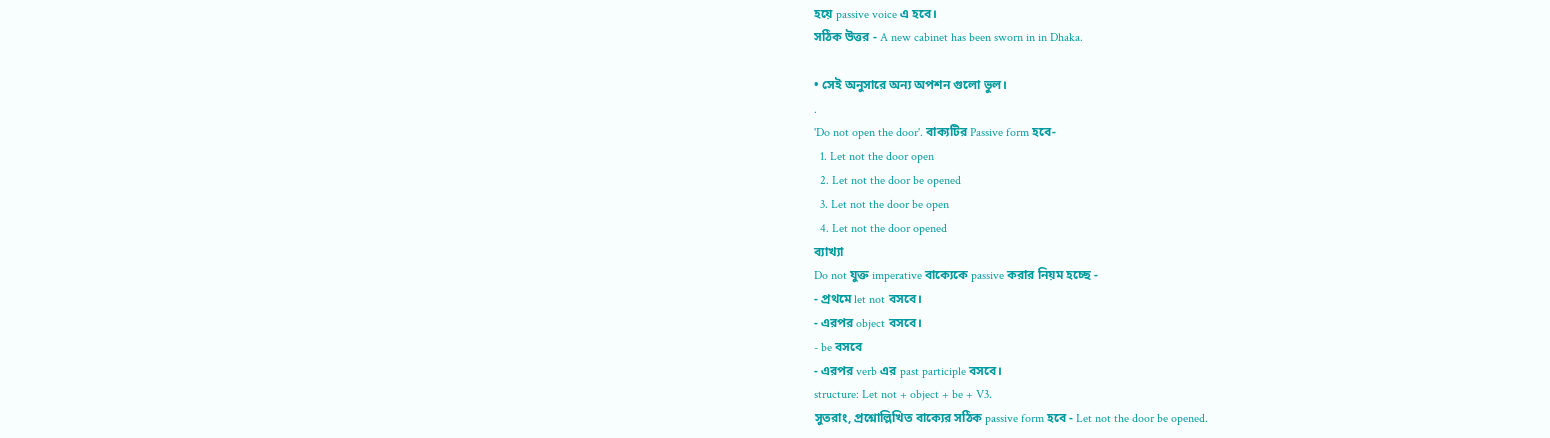হয়ে passive voice এ হবে।
সঠিক উত্তর - A new cabinet has been sworn in in Dhaka.

• সেই অনুসারে অন্য অপশন গুলো ভুল।
.
'Do not open the door'. বাক্যটির Passive form হবে-
  1. Let not the door open
  2. Let not the door be opened
  3. Let not the door be open
  4. Let not the door opened
ব্যাখ্যা
Do not যুক্ত imperative বাক্যেকে passive করার নিয়ম হচ্ছে -
- প্রথমে let not বসবে।
- এরপর object বসবে।
- be বসবে
- এরপর verb এর past participle বসবে।
structure: Let not + object + be + V3.
সুতরাং, প্রশ্নোল্লিখিত বাক্যের সঠিক passive form হবে - Let not the door be opened.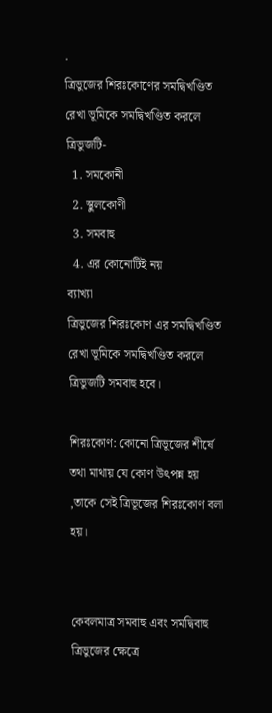.
ত্রিভুজের শিরঃকোণের সমদ্বিখণ্ডিত রেখা ভূমিকে সমদ্বিখণ্ডিত করলে ত্রিভুজটি-
  1. সমকোনী
  2. স্থুলকোণী
  3. সমবাহু
  4. এর কোনোটিই নয়
ব্যাখ্যা
ত্রিভুজের শিরঃকোণ এর সমদ্বিখণ্ডিত রেখা ভূমিকে সমদ্বিখণ্ডিত করলে ত্রিভুজটি সমবাহু হবে।

শিরঃকোণ: কোনো ত্রিভূজের শীর্ষে তথা মাথায় যে কোণ উৎপন্ন হয় ,তাকে সেই ত্রিভূজের শিরঃকোণ বলা হয়।


কেবলমাত্র সমবাহু এবং সমদ্বিবাহু ত্রিভুজের ক্ষেত্রে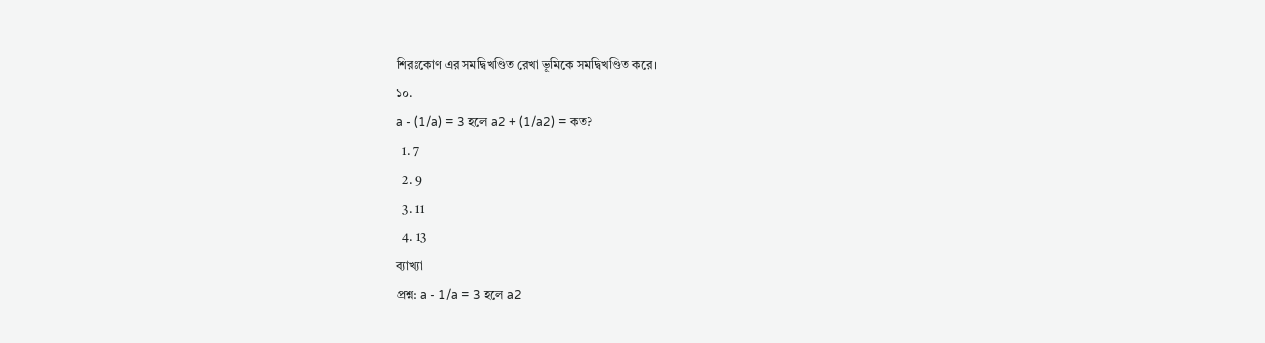শিরঃকোণ এর সমদ্বিখণ্ডিত রেখা ভূমিকে সমদ্বিখণ্ডিত করে।
১০.
a - (1/a) = 3 হলে a2 + (1/a2) = কত?
  1. 7
  2. 9
  3. 11
  4. 13
ব্যাখ্যা
প্রশ্ন: a - 1/a = 3 হলে a2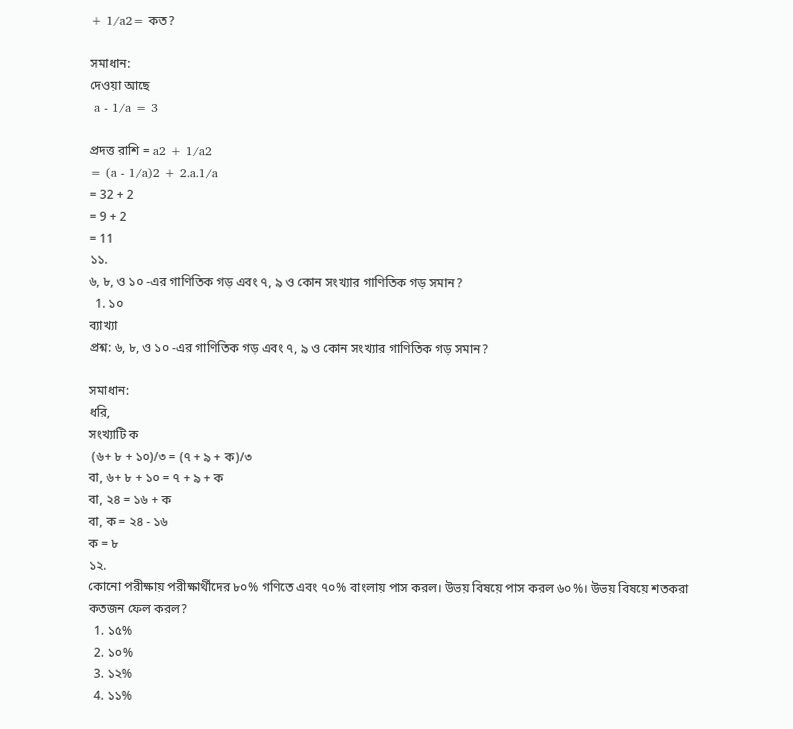+ 1/a2= কত?

সমাধান:
দেওয়া আছে
 a - 1/a = 3

প্রদত্ত রাশি = a2 + 1/a2
= (a - 1/a)2 + 2.a.1/a
= 32 + 2
= 9 + 2
= 11
১১.
৬, ৮, ও ১০ -এর গাণিতিক গড় এবং ৭, ৯ ও কোন সংখ্যার গাণিতিক গড় সমান?
  1. ১০
ব্যাখ্যা
প্রশ্ন: ৬, ৮, ও ১০ -এর গাণিতিক গড় এবং ৭, ৯ ও কোন সংখ্যার গাণিতিক গড় সমান?

সমাধান:
ধরি,
সংখ্যাটি ক
 (৬+ ৮ + ১০)/৩ = (৭ + ৯ + ক)/৩
বা, ৬+ ৮ + ১০ = ৭ + ৯ + ক
বা, ২৪ = ১৬ + ক
বা, ক = ২৪ - ১৬
ক = ৮
১২.
কোনো পরীক্ষায় পরীক্ষার্থীদের ৮০% গণিতে এবং ৭০% বাংলায় পাস করল। উভয় বিষয়ে পাস করল ৬০%। উভয় বিষয়ে শতকরা কতজন ফেল করল?
  1. ১৫%
  2. ১০%
  3. ১২%
  4. ১১%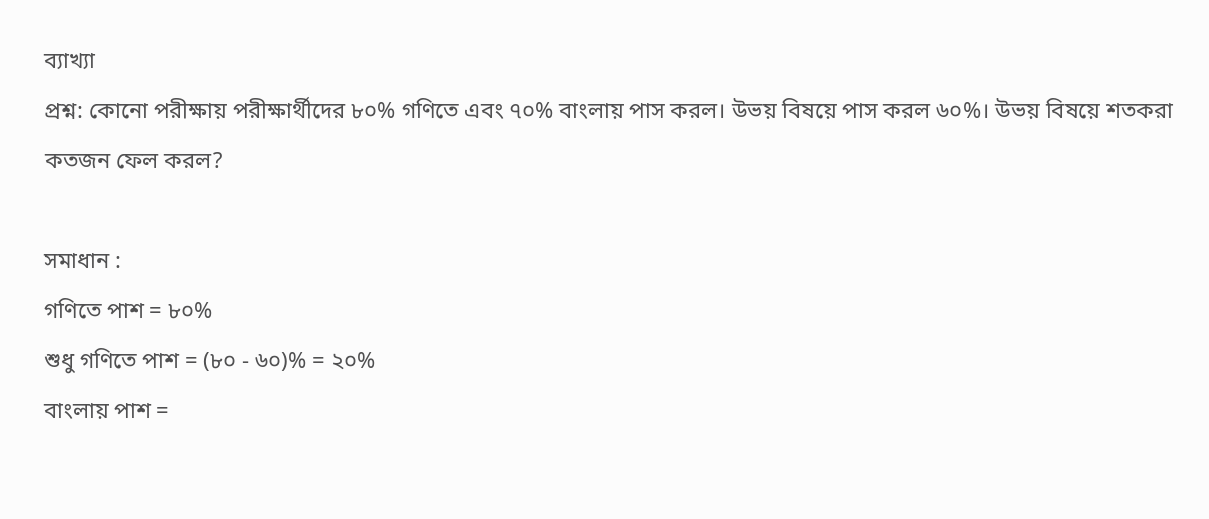ব্যাখ্যা
প্রশ্ন: কোনো পরীক্ষায় পরীক্ষার্থীদের ৮০% গণিতে এবং ৭০% বাংলায় পাস করল। উভয় বিষয়ে পাস করল ৬০%। উভয় বিষয়ে শতকরা কতজন ফেল করল?

সমাধান :
গণিতে পাশ = ৮০%
শুধু গণিতে পাশ = (৮০ - ৬০)% = ২০%
বাংলায় পাশ =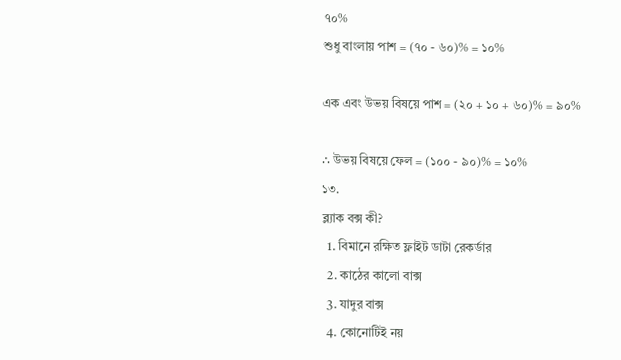৭০%
শুধু বাংলায় পাশ = (৭০ - ৬০)% = ১০%

এক এবং উভয় বিষয়ে পাশ = (২০ + ১০ + ৬০)% = ৯০%

∴ উভয় বিষয়ে ফেল = (১০০ - ৯০)% = ১০%
১৩.
ব্ল্যাক বক্স কী?
  1. বিমানে রক্ষিত ফ্লাইট ডাটা রেকর্ডার
  2. কাঠের কালো বাক্স
  3. যাদুর বাক্স
  4. কোনোটিই নয়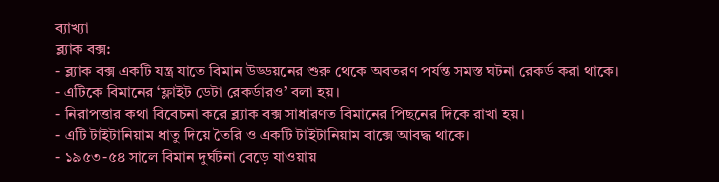ব্যাখ্যা
ব্ল্যাক বক্স:
- ব্ল্যাক বক্স একটি যন্ত্র যাতে বিমান উড্ডয়নের শুরু থেকে অবতরণ পর্যন্ত সমস্ত ঘটনা রেকর্ড করা থাকে।
- এটিকে বিমানের ‘ফ্লাইট ডেটা রেকর্ডারও’ বলা হয়।
- নিরাপত্তার কথা বিবেচনা করে ব্ল্যাক বক্স সাধারণত বিমানের পিছনের দিকে রাখা হয়।
- এটি টাইটানিয়াম ধাতু দিয়ে তৈরি ও একটি টাইটানিয়াম বাক্সে আবদ্ধ থাকে।
- ১৯৫৩-৫৪ সালে বিমান দুর্ঘটনা বেড়ে যাওয়ায়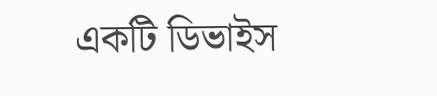একটি ডিভাইস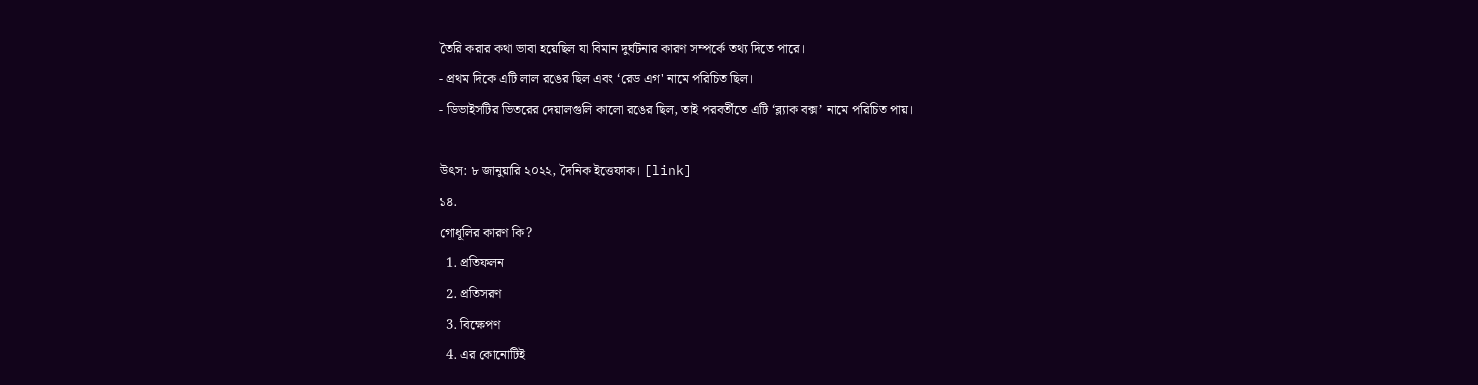তৈরি করার কথা ভাবা হয়েছিল যা বিমান দুর্ঘটনার কারণ সম্পর্কে তথ্য দিতে পারে।
- প্রথম দিকে এটি লাল রঙের ছিল এবং ‘রেড এগ' নামে পরিচিত ছিল।
- ডিভাইসটির ভিতরের দেয়ালগুলি কালো রঙের ছিল, তাই পরবর্তীতে এটি ‘ব্ল্যাক বক্স’ নামে পরিচিত পায়।

উৎস: ৮ জানুয়ারি ২০২২, দৈনিক ইত্তেফাক। [link]
১৪.
গোধূলির কারণ কি?
  1. প্রতিফলন
  2. প্রতিসরণ
  3. বিক্ষেপণ
  4. এর কোনোটিই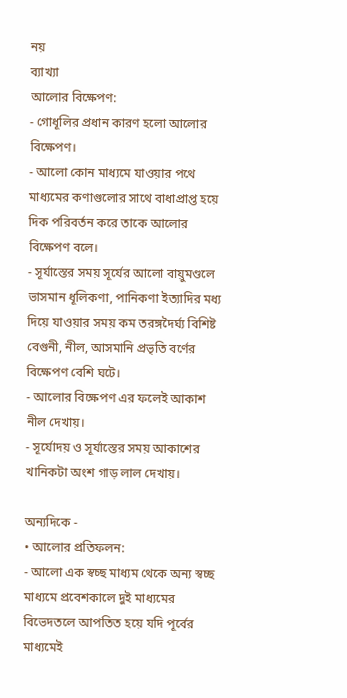নয়
ব্যাখ্যা
আলোর বিক্ষেপণ:
- গোধূলির প্রধান কারণ হলো আলোর বিক্ষেপণ।
- আলো কোন মাধ্যমে যাওয়ার পথে মাধ্যমের কণাগুলোর সাথে বাধাপ্রাপ্ত হয়ে দিক পরিবর্তন করে তাকে আলোর বিক্ষেপণ বলে।
- সূর্যাস্তের সময় সূর্যের আলো বায়ুমণ্ডলে ভাসমান ধূলিকণা, পানিকণা ইত্যাদির মধ্য দিয়ে যাওয়ার সময় কম তরঙ্গদৈর্ঘ্য বিশিষ্ট বেগুনী, নীল, আসমানি প্রভৃতি বর্ণের বিক্ষেপণ বেশি ঘটে।
- আলোর বিক্ষেপণ এর ফলেই আকাশ নীল দেখায়।
- সূর্যোদয় ও সূর্যাস্তের সময় আকাশের খানিকটা অংশ গাড় লাল দেখায়।

অন্যদিকে -
• আলোর প্রতিফলন:
- আলো এক স্বচ্ছ মাধ্যম থেকে অন্য স্বচ্ছ মাধ্যমে প্রবেশকালে দুই মাধ্যমের বিভেদতলে আপতিত হয়ে যদি পূর্বের মাধ্যমেই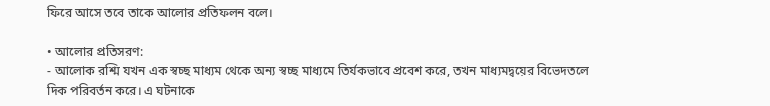ফিরে আসে তবে তাকে আলোর প্রতিফলন বলে।

• আলোর প্রতিসরণ:
- আলোক রশ্মি যখন এক স্বচ্ছ মাধ্যম থেকে অন্য স্বচ্ছ মাধ্যমে তির্যকভাবে প্রবেশ করে, তখন মাধ্যমদ্বয়ের বিভেদতলে দিক পরিবর্তন করে। এ ঘটনাকে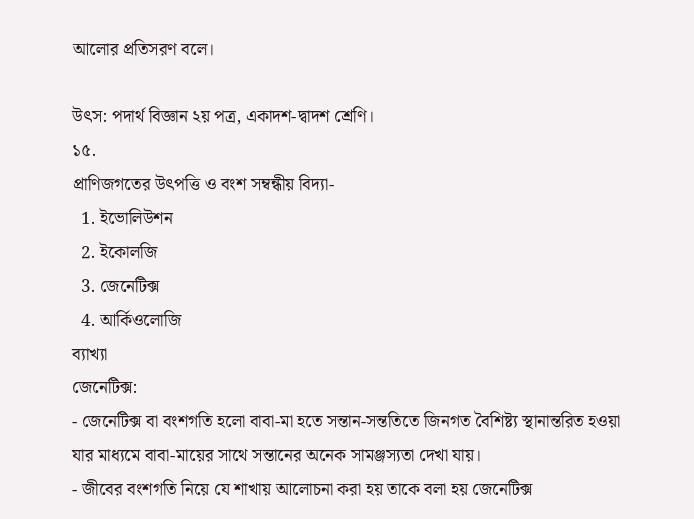আলোর প্রতিসরণ বলে।

উৎস: পদার্থ বিজ্ঞান ২য় পত্র, একাদশ-দ্বাদশ শ্রেণি।
১৫.
প্রাণিজগতের উৎপত্তি ও বংশ সম্বন্ধীয় বিদ্যা-
  1. ইভোলিউশন
  2. ইকোলজি
  3. জেনেটিক্স
  4. আর্কিওলোজি
ব্যাখ্যা
জেনেটিক্স:
- জেনেটিক্স বা বংশগতি হলো বাবা-মা হতে সন্তান-সন্ততিতে জিনগত বৈশিষ্ট্য স্থানান্তরিত হওয়া যার মাধ্যমে বাবা-মায়ের সাথে সন্তানের অনেক সামঞ্জস্যতা দেখা যায়।
- জীবের বংশগতি নিয়ে যে শাখায় আলোচনা করা হয় তাকে বলা হয় জেনেটিক্স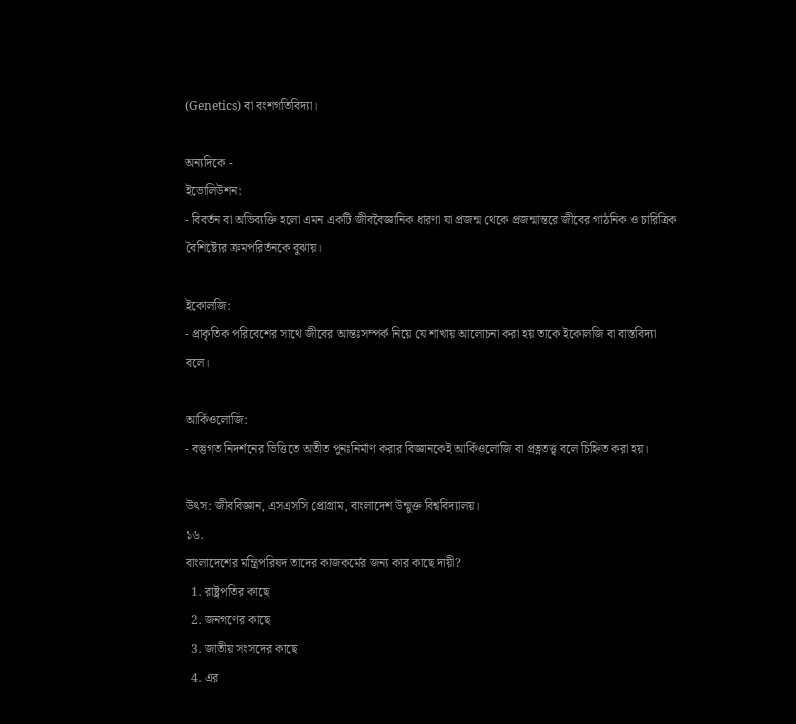(Genetics) বা বংশগতিবিদ্যা।

অন্যদিকে -
ইভোলিউশন:
- বিবর্তন বা অভিব্যক্তি হলো এমন একটি জীববৈজ্ঞানিক ধারণা যা প্রজন্ম থেকে প্রজন্মান্তরে জীবের গাঠনিক ও চারিত্রিক বৈশিষ্ট্যের ক্রমপরির্তনকে বুঝায়।

ইকোলজি:
- প্রাকৃতিক পরিবেশের সাথে জীবের আন্তঃসম্পর্ক নিয়ে যে শাখায় আলোচনা করা হয় তাকে ইকোলজি বা বাস্তবিদ্যা বলে।

আর্কিওলোজি:
- বস্তুগত নিদর্শনের ভিত্তিতে অতীত পুনঃনির্মাণ করার বিজ্ঞানকেই আর্কিওলোজি বা প্রত্নতত্ত্ব বলে চিহ্নিত করা হয়।

উৎস: জীববিজ্ঞান, এসএসসি প্রোগ্রাম, বাংলাদেশ উন্মুক্ত বিশ্ববিদ্যালয়।
১৬.
বাংলাদেশের মন্ত্রিপরিষদ তাদের কাজকর্মের জন্য কার কাছে দায়ী?
  1. রাষ্ট্রপতির কাছে
  2. জনগণের কাছে
  3. জাতীয় সংসদের কাছে
  4. এর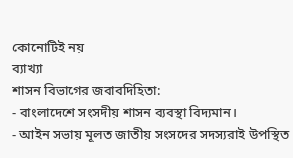কোনোটিই নয়
ব্যাখ্যা
শাসন বিভাগের জবাবদিহিতা:
- বাংলাদেশে সংসদীয় শাসন ব্যবস্থা বিদ্যমান।
- আইন সভায় মূলত জাতীয় সংসদের সদস্যরাই উপস্থিত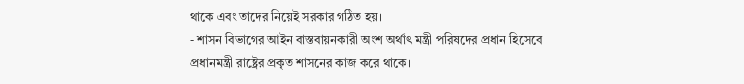থাকে এবং তাদের নিয়েই সরকার গঠিত হয়।
- শাসন বিভাগের আইন বাস্তবায়নকারী অংশ অর্থাৎ মন্ত্রী পরিষদের প্রধান হিসেবে প্রধানমন্ত্রী রাষ্ট্রের প্রকৃত শাসনের কাজ করে থাকে।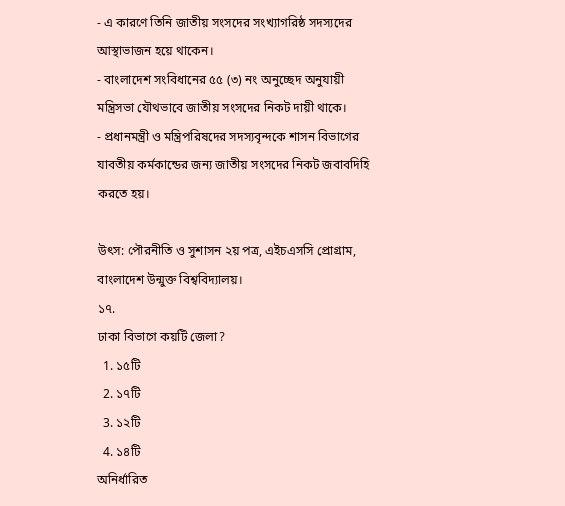- এ কারণে তিনি জাতীয় সংসদের সংখ্যাগরিষ্ঠ সদস্যদের আস্থাভাজন হয়ে থাকেন।
- বাংলাদেশ সংবিধানের ৫৫ (৩) নং অনুচ্ছেদ অনুযায়ী মন্ত্রিসভা যৌথভাবে জাতীয় সংসদের নিকট দায়ী থাকে।
- প্রধানমন্ত্রী ও মন্ত্রিপরিষদের সদস্যবৃন্দকে শাসন বিভাগের যাবতীয় কর্মকান্ডের জন্য জাতীয় সংসদের নিকট জবাবদিহি করতে হয়।

উৎস: পৌরনীতি ও সুশাসন ২য় পত্র, এইচএসসি প্রোগ্রাম, বাংলাদেশ উন্মুক্ত বিশ্ববিদ্যালয়।
১৭.
ঢাকা বিভাগে কয়টি জেলা?
  1. ১৫টি
  2. ১৭টি
  3. ১২টি
  4. ১৪টি
অনির্ধারিত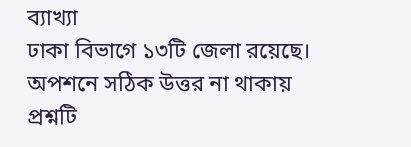ব্যাখ্যা
ঢাকা বিভাগে ১৩টি জেলা রয়েছে। অপশনে সঠিক উত্তর না থাকায় প্রশ্নটি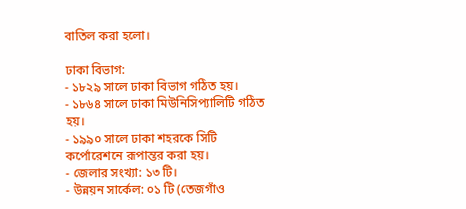বাতিল করা হলো।

ঢাকা বিভাগ:
- ১৮২৯ সালে ঢাকা বিভাগ গঠিত হয়।
- ১৮৬৪ সালে ঢাকা মিউনিসিপ্যালিটি গঠিত হয়।
- ১৯৯০ সালে ঢাকা শহরকে সিটি কর্পোরেশনে রূপান্তর করা হয়।
- জেলার সংখ্যা: ১৩ টি।
- উন্নয়ন সার্কেল: ০১ টি (তেজগাঁও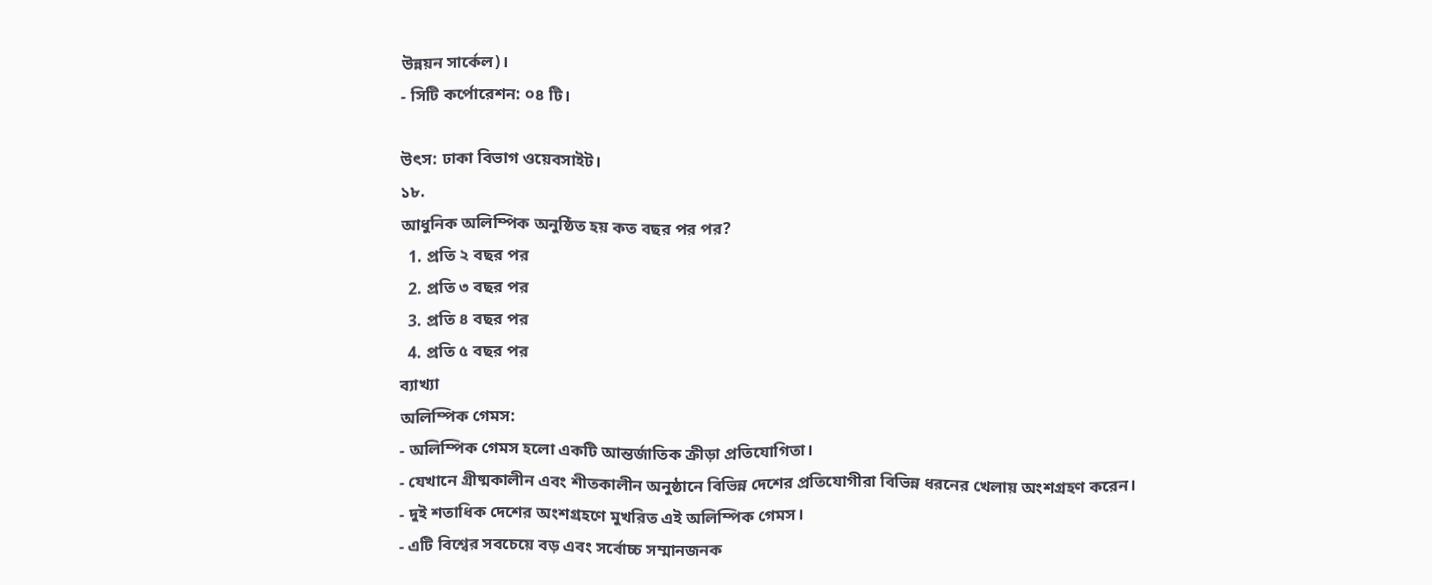উন্নয়ন সার্কেল)।
- সিটি কর্পোরেশন: ০৪ টি।

উৎস: ঢাকা বিভাগ ওয়েবসাইট।
১৮.
আধুনিক অলিম্পিক অনুষ্ঠিত হয় কত বছর পর পর?
  1. প্রতি ২ বছর পর
  2. প্রতি ৩ বছর পর
  3. প্রতি ৪ বছর পর
  4. প্রতি ৫ বছর পর
ব্যাখ্যা
অলিম্পিক গেমস:
- অলিম্পিক গেমস হলো একটি আন্তর্জাতিক ক্রীড়া প্রতিযোগিতা।
- যেখানে গ্রীষ্মকালীন এবং শীতকালীন অনুষ্ঠানে বিভিন্ন দেশের প্রতিযোগীরা বিভিন্ন ধরনের খেলায় অংশগ্রহণ করেন।
- দুই শতাধিক দেশের অংশগ্রহণে মুখরিত এই অলিম্পিক গেমস।
- এটি বিশ্বের সবচেয়ে বড় এবং সর্বোচ্চ সম্মানজনক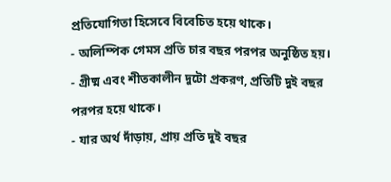প্রতিযোগিতা হিসেবে বিবেচিত হয়ে থাকে।
- অলিম্পিক গেমস প্রতি চার বছর পরপর অনুষ্ঠিত হয়।
- গ্রীষ্ম এবং শীতকালীন দুটো প্রকরণ, প্রতিটি দুই বছর পরপর হয়ে থাকে।
- যার অর্থ দাঁড়ায়, প্রায় প্রতি দুই বছর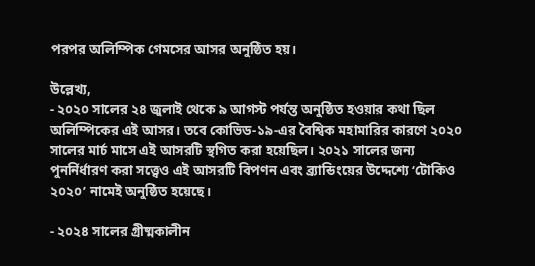পরপর অলিম্পিক গেমসের আসর অনুষ্ঠিত হয়।

উল্লেখ্য,
- ২০২০ সালের ২৪ জুলাই থেকে ৯ আগস্ট পর্যন্ত অনুষ্ঠিত হওয়ার কথা ছিল অলিম্পিকের এই আসর। তবে কোভিড-১৯-এর বৈশ্বিক মহামারির কারণে ২০২০ সালের মার্চ মাসে এই আসরটি স্থগিত করা হয়েছিল। ২০২১ সালের জন্য পুনর্নির্ধারণ করা সত্ত্বেও এই আসরটি বিপণন এবং ব্র্যান্ডিংয়ের উদ্দেশ্যে ‘টোকিও ২০২০’ নামেই অনুষ্ঠিত হয়েছে।

- ২০২৪ সালের গ্রীষ্মকালীন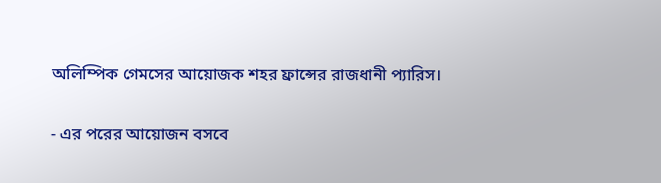অলিম্পিক গেমসের আয়োজক শহর ফ্রান্সের রাজধানী প্যারিস।

- এর পরের আয়োজন বসবে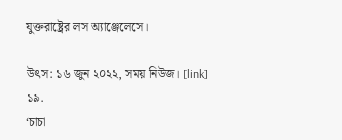যুক্তরাষ্ট্রের লস অ্যাঞ্জেলেসে।

উৎস: ১৬ জুন ২০২২, সময় নিউজ। [link]
১৯.
‘চাচা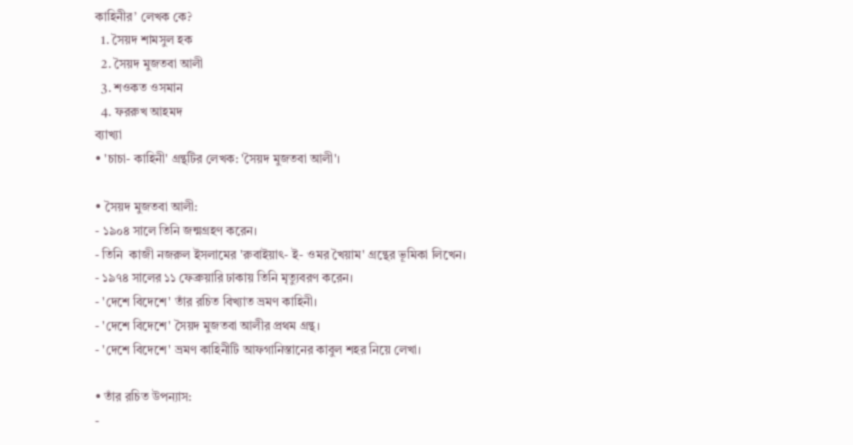কাহিনীর’ লেখক কে?
  1. সৈয়দ শামসুল হক
  2. সৈয়দ মুজতবা আলী
  3. শওকত ওসমান
  4. ফররুখ আহমদ
ব্যাখ্যা
• 'চাচা- কাহিনী' গ্রন্থটির লেখক: 'সৈয়দ মুজতবা আলী'।

• সৈয়দ মুজতবা আলী:
- ১৯০৪ সালে তিনি জন্মগ্রহণ করেন।
- তিনি  কাজী নজরুল ইসলামের 'রুবাইয়াৎ- ই- ওমর খৈয়াম' গ্রন্থের ভূমিকা লিখেন।
- ১৯৭৪ সালের ১১ ফেব্রুয়ারি ঢাকায় তিনি মৃত্যুবরণ করেন।
- 'দেশে বিদেশে' তাঁর রচিত বিখ্যাত ভ্রমণ কাহিনী।
- 'দেশে বিদেশে' সৈয়দ মুজতবা আলীর প্রথম গ্রন্থ।
- 'দেশে বিদেশে' ভ্রমণ কাহিনীটি আফগানিস্তানের কাবুল শহর নিয়ে লেখা।

• তাঁর রচিত উপন্যাস:
-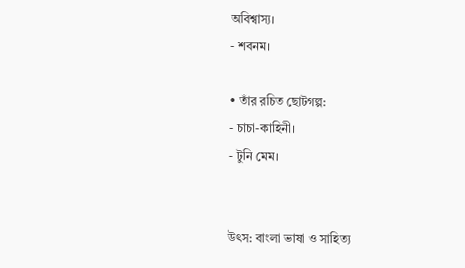অবিশ্বাস্য।
- শবনম।

• তাঁর রচিত ছোটগল্প:
- চাচা-কাহিনী।
- টুনি মেম।


উৎস: বাংলা ভাষা ও সাহিত্য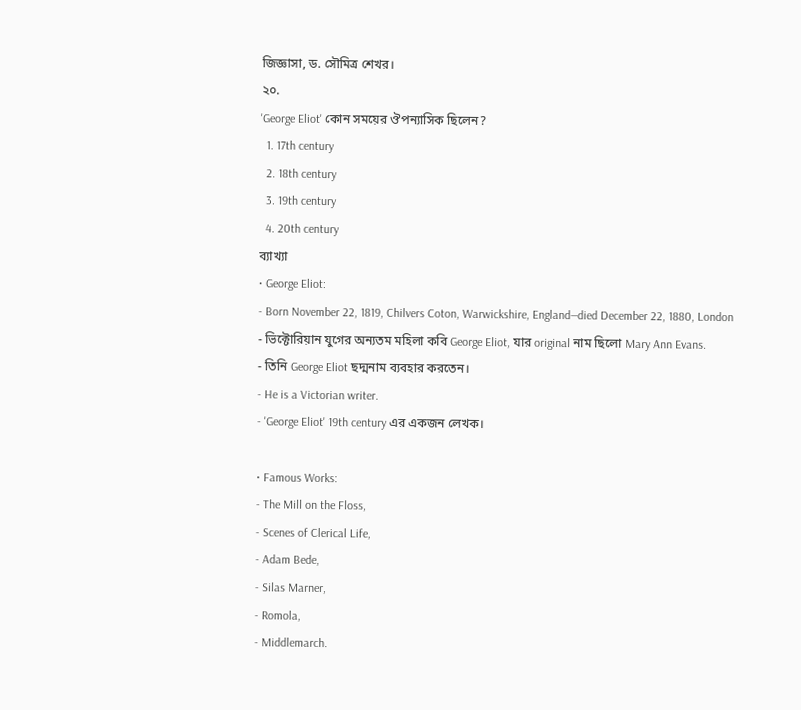জিজ্ঞাসা, ড. সৌমিত্র শেখর।
২০.
'George Eliot' কোন সময়ের ঔপন্যাসিক ছিলেন?
  1. 17th century
  2. 18th century
  3. 19th century
  4. 20th century
ব্যাখ্যা
• George Eliot:
- Born November 22, 1819, Chilvers Coton, Warwickshire, England—died December 22, 1880, London
- ভিক্টোরিয়ান যুগের অন্যতম মহিলা কবি George Eliot, যার original নাম ছিলো Mary Ann Evans.
- তিনি George Eliot ছদ্মনাম ব্যবহার করতেন।
- He is a Victorian writer.
- 'George Eliot' 19th century এর একজন লেখক।

• Famous Works:
- The Mill on the Floss,
- Scenes of Clerical Life,
- Adam Bede,
- Silas Marner,
- Romola,
- Middlemarch.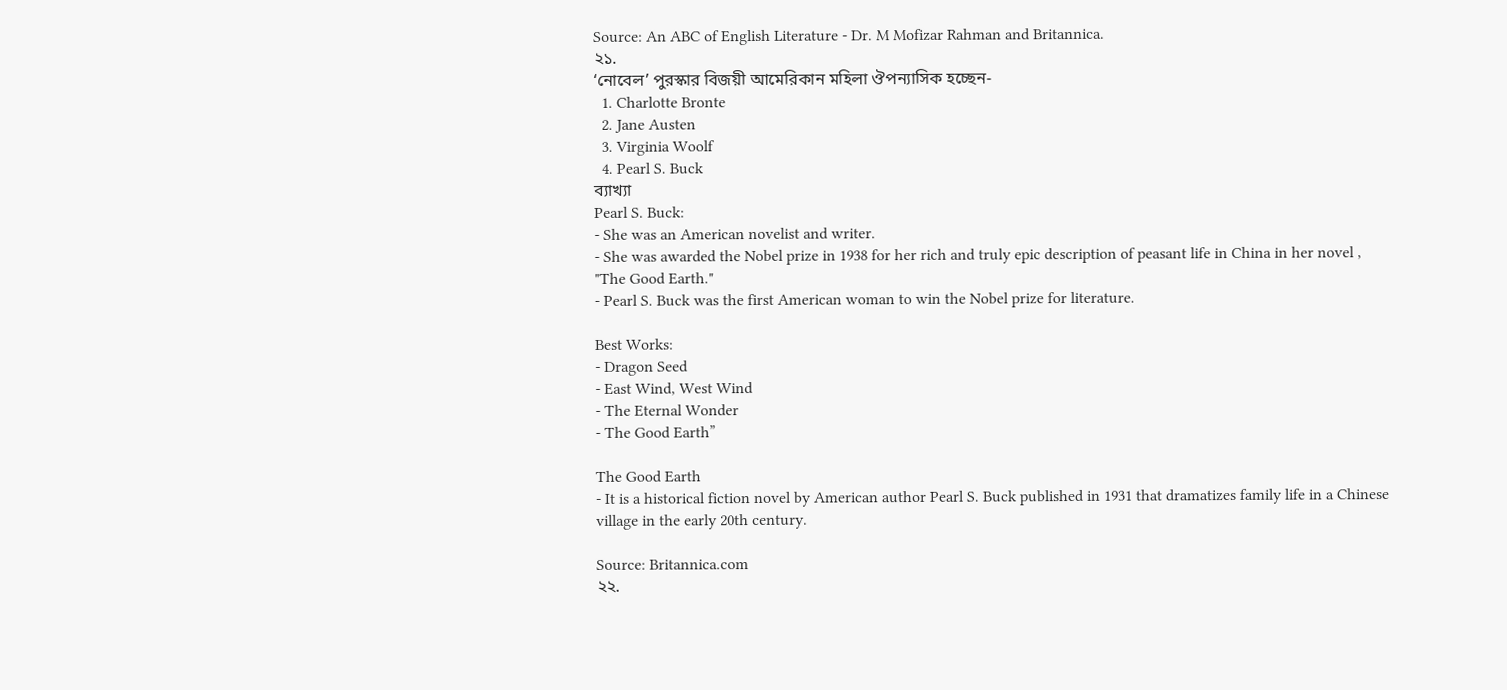Source: An ABC of English Literature - Dr. M Mofizar Rahman and Britannica.
২১.
‘নোবেল’ পুরস্কার বিজয়ী আমেরিকান মহিলা ঔপন্যাসিক হচ্ছেন-
  1. Charlotte Bronte
  2. Jane Austen
  3. Virginia Woolf
  4. Pearl S. Buck
ব্যাখ্যা
Pearl S. Buck:
- She was an American novelist and writer.
- She was awarded the Nobel prize in 1938 for her rich and truly epic description of peasant life in China in her novel , "The Good Earth."
- Pearl S. Buck was the first American woman to win the Nobel prize for literature.

Best Works:
- Dragon Seed
- East Wind, West Wind
- The Eternal Wonder
- The Good Earth”

The Good Earth
- It is a historical fiction novel by American author Pearl S. Buck published in 1931 that dramatizes family life in a Chinese village in the early 20th century.

Source: Britannica.com
২২.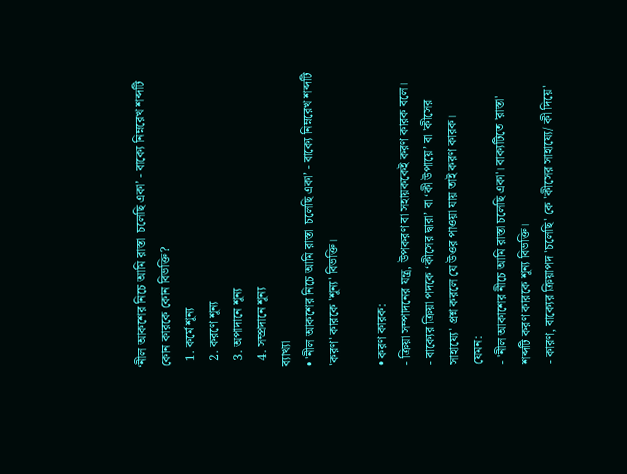‘নীল আকশের নিচে আমি রাস্তা  চলেছি একা’ - বাক্যে নিম্নরেখ শব্দটি কোন কারকে কোন বিভক্তি?
  1. কর্মে শূন্য
  2. করণে শূন্য
  3. অপাদানে শূন্য
  4. সম্প্রদানে শূন্য
ব্যাখ্যা
• 'নীল আকশের নিচে আমি রাস্তা  চলেছি একা’ - বাক্যে নিম্নরেখ শব্দটি 'করণ' কারকে 'শূন্য' বিভক্তি।

• করণ কারক:
- ক্রিয়া সম্পাদনের যন্ত্র, উপকরণ বা সহায়ককেই করণ কারক বলে।
- বাক্যের ক্রিয়া পদকে ‘কীসের দ্বারা’ বা ‘কী উপায়ে’ বা 'কীসের সাহায্যে' প্রশ্ন করলে যে উওর পাওয়া যায় তাই করণ কারক।
যেমন:
- 'নীল আকাশের নীচে আমি রাস্তা চলেছি একা'। বাক্যটিতে 'রাস্তা' শব্দটি করণ কারকে শূন্য বিভক্তি।
- কারণ, বাক্যের ক্রিয়াপদ 'চলেছি' কে 'কীসের সাহায্যে/ কী দিয়ে'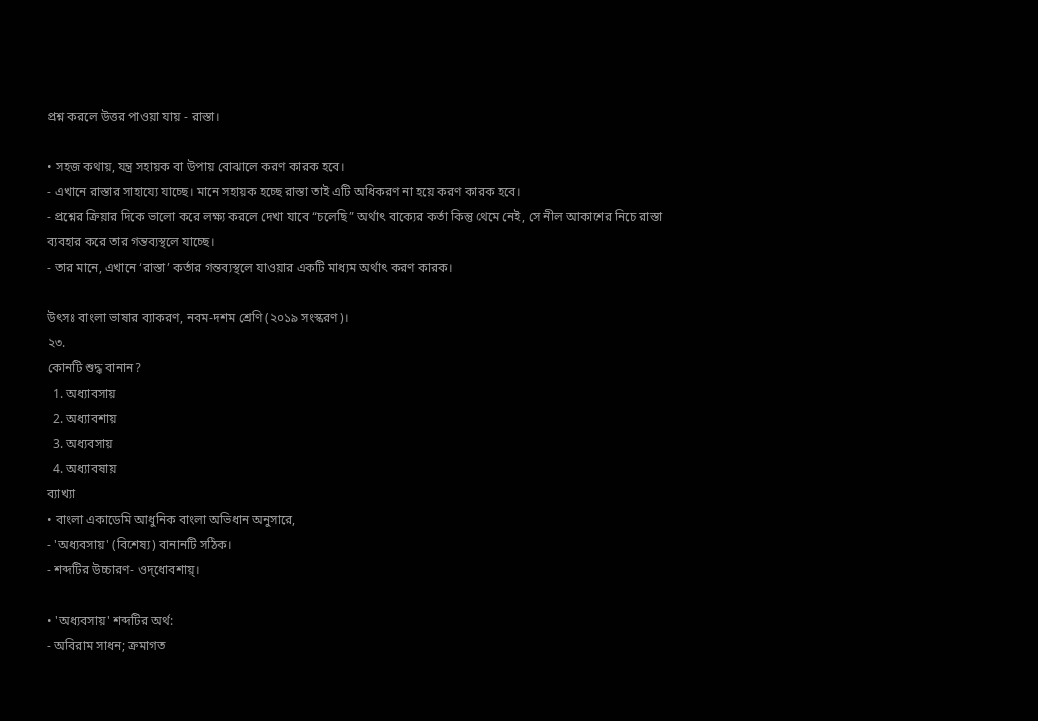প্রশ্ন করলে উত্তর পাওয়া যায় - রাস্তা।

• সহজ কথায়, যন্ত্র সহায়ক বা উপায় বোঝালে করণ কারক হবে।
- এখানে রাস্তার সাহায্যে যাচ্ছে। মানে সহায়ক হচ্ছে রাস্তা তাই এটি অধিকরণ না হয়ে করণ কারক হবে।
- প্রশ্নের ক্রিয়ার দিকে ভালো করে লক্ষ্য করলে দেখা যাবে “চলেছি” অর্থাৎ বাক্যের কর্তা কিন্তু থেমে নেই, সে নীল আকাশের নিচে রাস্তা ব্যবহার করে তার গন্তব্যস্থলে যাচ্ছে।
- তার মানে, এখানে ‘রাস্তা’ কর্তার গন্তব্যস্থলে যাওয়ার একটি মাধ্যম অর্থাৎ করণ কারক।

উৎসঃ বাংলা ভাষার ব্যাকরণ, নবম-দশম শ্রেণি (২০১৯ সংস্করণ)।
২৩.
কোনটি শুদ্ধ বানান?
  1. অধ্যাবসায়
  2. অধ্যাবশায়
  3. অধ্যবসায়
  4. অধ্যাবষায়
ব্যাখ্যা
• বাংলা একাডেমি আধুনিক বাংলা অভিধান অনুসারে,
- 'অধ্যবসায়' (বিশেষ্য) বানানটি সঠিক।
- শব্দটির উচ্চারণ- ওদ্‌ধোবশায়্‌।

• 'অধ্যবসায়' শব্দটির অর্থ:
- অবিরাম সাধন; ক্রমাগত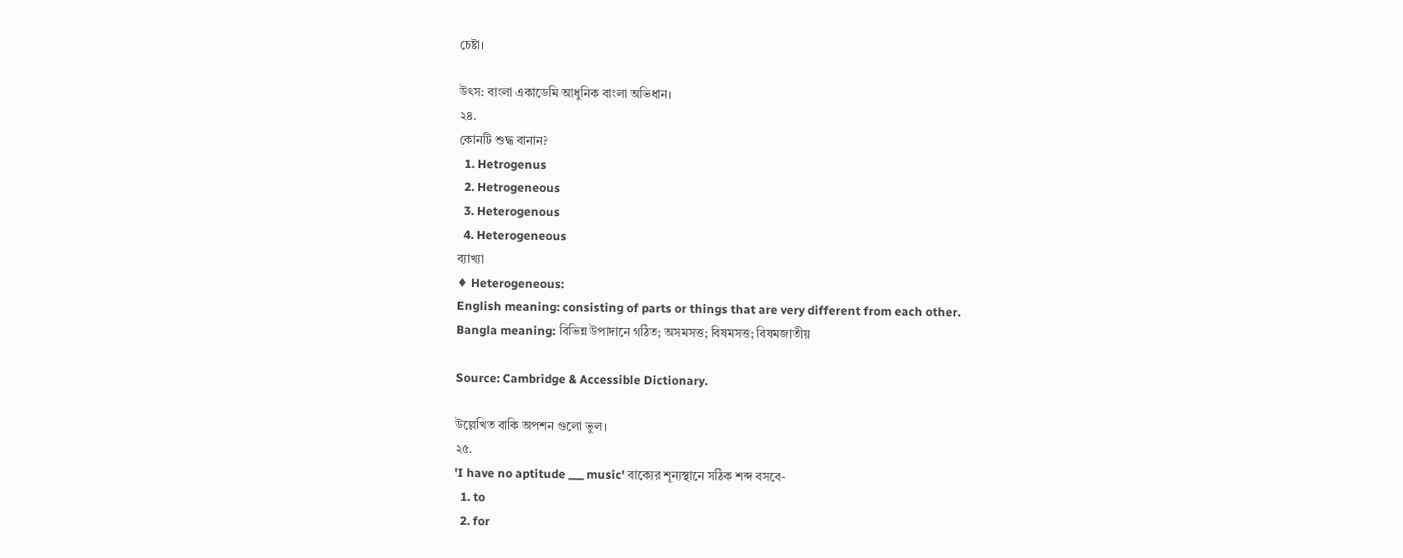চেষ্টা।

উৎস: বাংলা একাডেমি আধুনিক বাংলা অভিধান।
২৪.
কোনটি শুদ্ধ বানান?
  1. Hetrogenus
  2. Hetrogeneous
  3. Heterogenous
  4. Heterogeneous
ব্যাখ্যা
♦ Heterogeneous:
English meaning: consisting of parts or things that are very different from each other.
Bangla meaning: বিভিন্ন উপাদানে গঠিত; অসমসত্ত; বিষমসত্ত; বিষমজাতীয়

Source: Cambridge & Accessible Dictionary.

উল্লেখিত বাকি অপশন গুলো ভুল।
২৫.
'I have no aptitude ___ music' বাক্যের শূন্যস্থানে সঠিক শব্দ বসবে-
  1. to
  2. for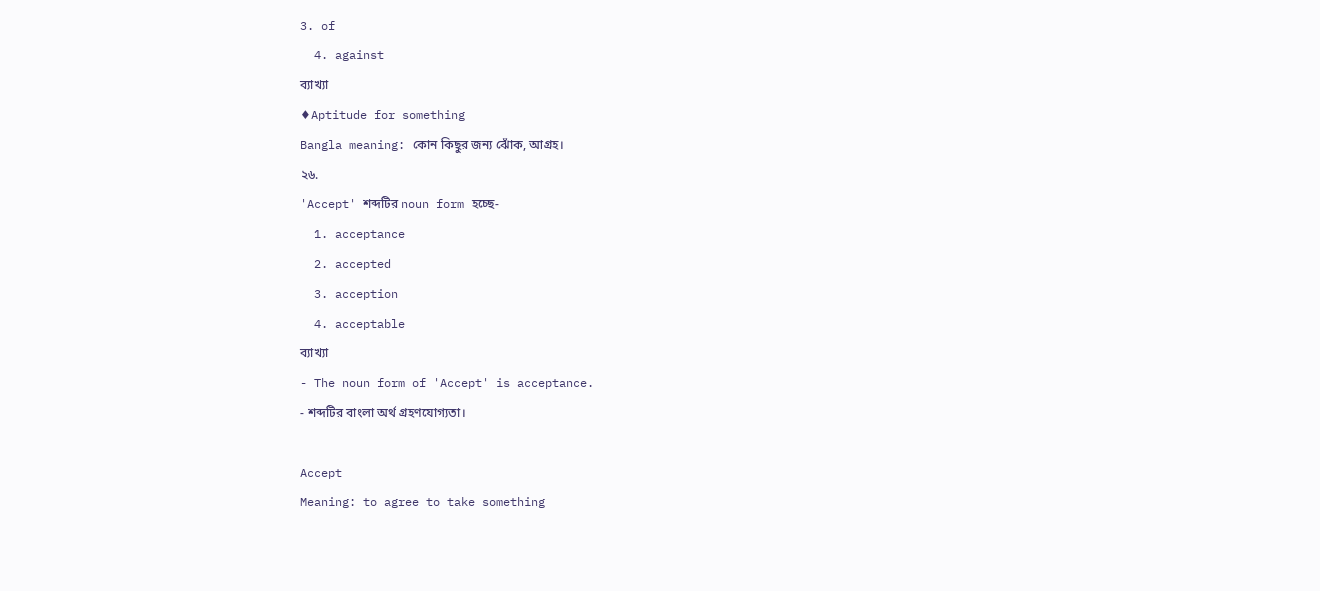3. of
  4. against
ব্যাখ্যা
♦Aptitude for something
Bangla meaning: কোন কিছুর জন্য ঝোঁক, আগ্রহ।
২৬.
'Accept' শব্দটির noun form হচ্ছে-
  1. acceptance
  2. accepted
  3. acception
  4. acceptable
ব্যাখ্যা
- The noun form of 'Accept' is acceptance.
- শব্দটির বাংলা অর্থ গ্রহণযোগ্যতা।

Accept
Meaning: to agree to take something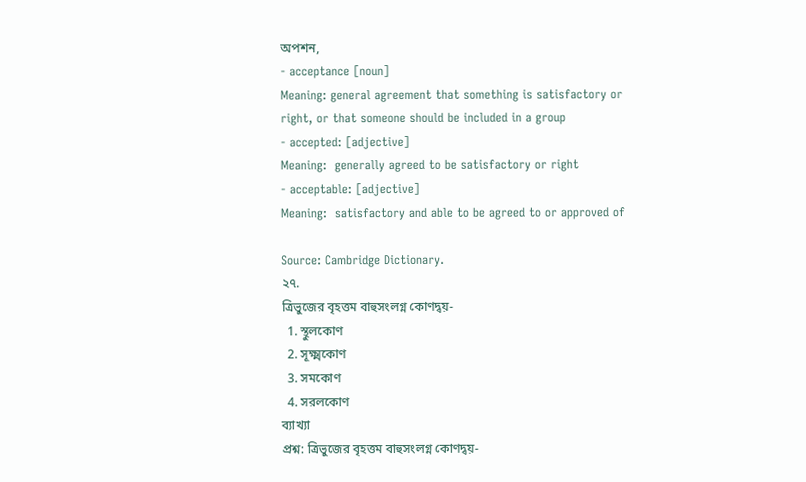অপশন,
- acceptance [noun]
Meaning: general agreement that something is satisfactory or right, or that someone should be included in a group
- accepted: [adjective]
Meaning:  generally agreed to be satisfactory or right
- acceptable: [adjective]
Meaning:  satisfactory and able to be agreed to or approved of

Source: Cambridge Dictionary.
২৭.
ত্রিভুজের বৃহত্তম বাহুসংলগ্ন কোণদ্বয়-
  1. স্থুলকোণ
  2. সূক্ষ্মকোণ
  3. সমকোণ
  4. সরলকোণ
ব্যাখ্যা
প্রশ্ন: ত্রিভুজের বৃহত্তম বাহুসংলগ্ন কোণদ্বয়-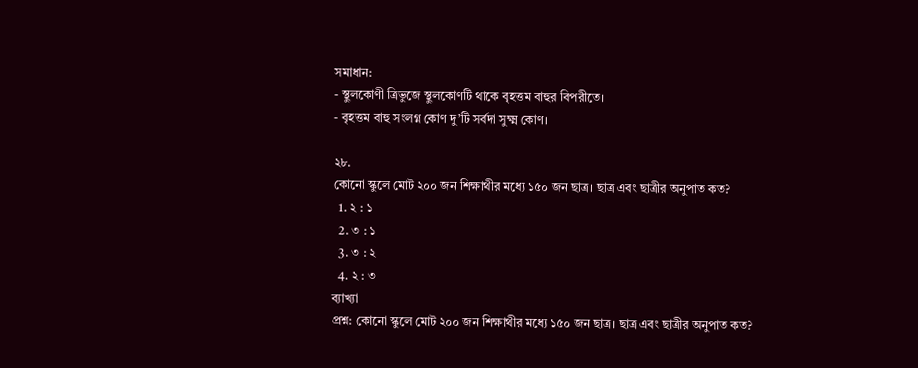সমাধান:
- স্থুলকোণী ত্রিভুজে স্থুলকোণটি থাকে বৃহত্তম বাহুর বিপরীতে।
- বৃহত্তম বাহু সংলগ্ন কোণ দু’টি সর্বদা সুক্ষ্ম কোণ।

২৮.
কোনো স্কুলে মোট ২০০ জন শিক্ষাথীর মধ্যে ১৫০ জন ছাত্র। ছাত্র এবং ছাত্রীর অনুপাত কত?
  1. ২ : ১
  2. ৩ : ১
  3. ৩ : ২
  4. ২ : ৩
ব্যাখ্যা
প্রশ্ন: কোনো স্কুলে মোট ২০০ জন শিক্ষাথীর মধ্যে ১৫০ জন ছাত্র। ছাত্র এবং ছাত্রীর অনুপাত কত?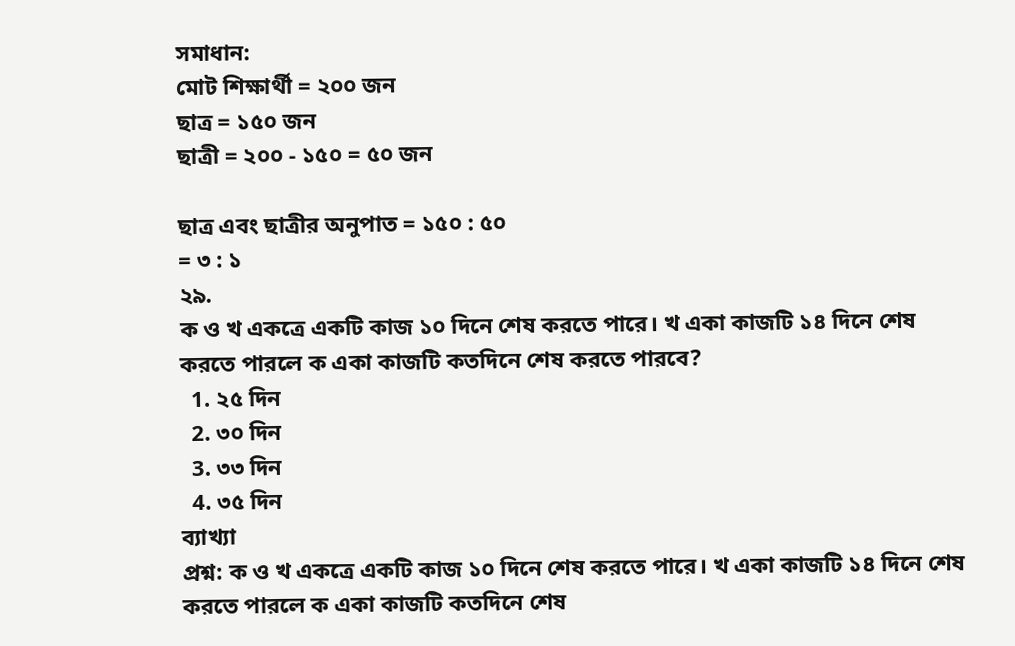সমাধান:
মোট শিক্ষার্থী = ২০০ জন
ছাত্র = ১৫০ জন
ছাত্রী = ২০০ - ১৫০ = ৫০ জন

ছাত্র এবং ছাত্রীর অনুপাত = ১৫০ : ৫০
= ৩ : ১
২৯.
ক ও খ একত্রে একটি কাজ ১০ দিনে শেষ করতে পারে। খ একা কাজটি ১৪ দিনে শেষ করতে পারলে ক একা কাজটি কতদিনে শেষ করতে পারবে?
  1. ২৫ দিন
  2. ৩০ দিন
  3. ৩৩ দিন
  4. ৩৫ দিন
ব্যাখ্যা
প্রশ্ন: ক ও খ একত্রে একটি কাজ ১০ দিনে শেষ করতে পারে। খ একা কাজটি ১৪ দিনে শেষ করতে পারলে ক একা কাজটি কতদিনে শেষ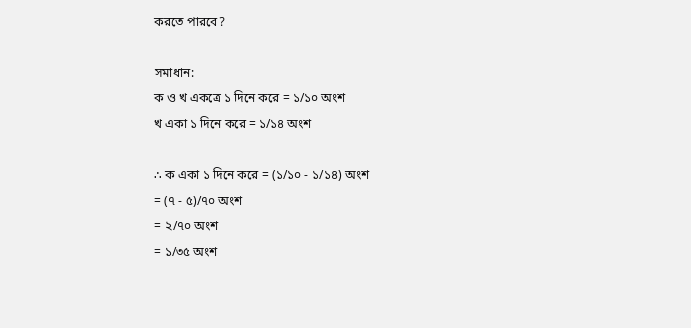করতে পারবে?

সমাধান:
ক ও খ একত্রে ১ দিনে করে = ১/১০ অংশ
খ একা ১ দিনে করে = ১/১৪ অংশ

∴ ক একা ১ দিনে করে = (১/১০ - ১/১৪) অংশ
= (৭ - ৫)/৭০ অংশ
= ২/৭০ অংশ
= ১/৩৫ অংশ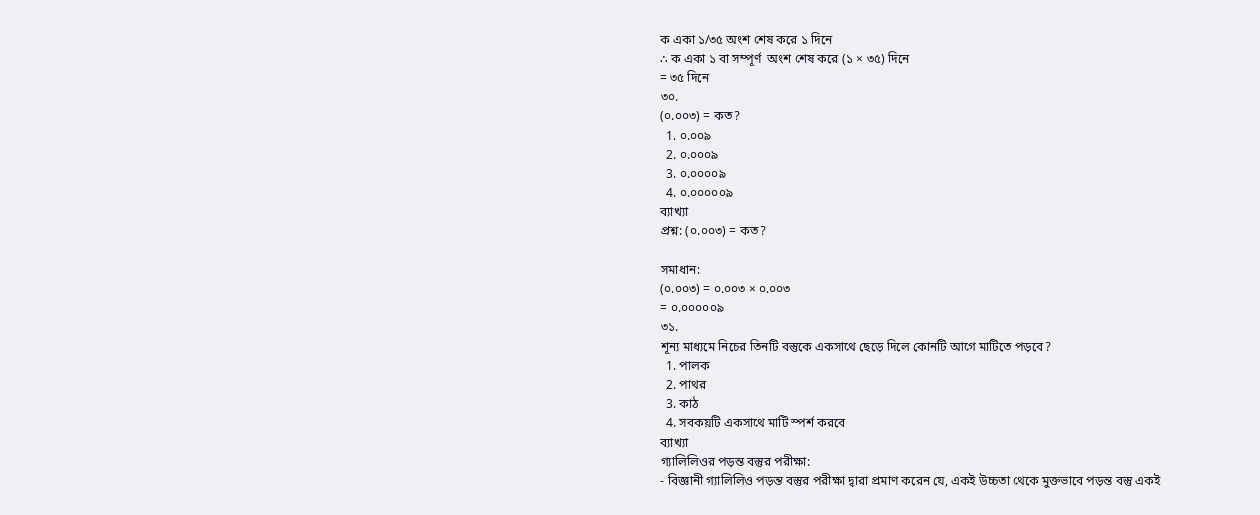ক একা ১/৩৫ অংশ শেষ করে ১ দিনে
∴ ক একা ১ বা সম্পূর্ণ  অংশ শেষ করে (১ × ৩৫) দিনে
= ৩৫ দিনে
৩০.
(০.০০৩) = কত?
  1. ০.০০৯
  2. ০.০০০৯
  3. ০.০০০০৯
  4. ০.০০০০০৯
ব্যাখ্যা
প্রশ্ন: (০.০০৩) = কত?

সমাধান:
(০.০০৩) = ০.০০৩ × ০.০০৩
= ০.০০০০০৯
৩১.
শূন্য মাধ্যমে নিচের তিনটি বস্তুকে একসাথে ছেড়ে দিলে কোনটি আগে মাটিতে পড়বে?
  1. পালক
  2. পাথর
  3. কাঠ
  4. সবকয়টি একসাথে মাটি স্পর্শ করবে
ব্যাখ্যা
গ্যালিলিওর পড়ন্ত বস্তুর পরীক্ষা:
- বিজ্ঞানী গ্যালিলিও পড়ন্ত বস্তুর পরীক্ষা দ্বারা প্রমাণ করেন যে, একই উচ্চতা থেকে মুক্তভাবে পড়ন্ত বস্তু একই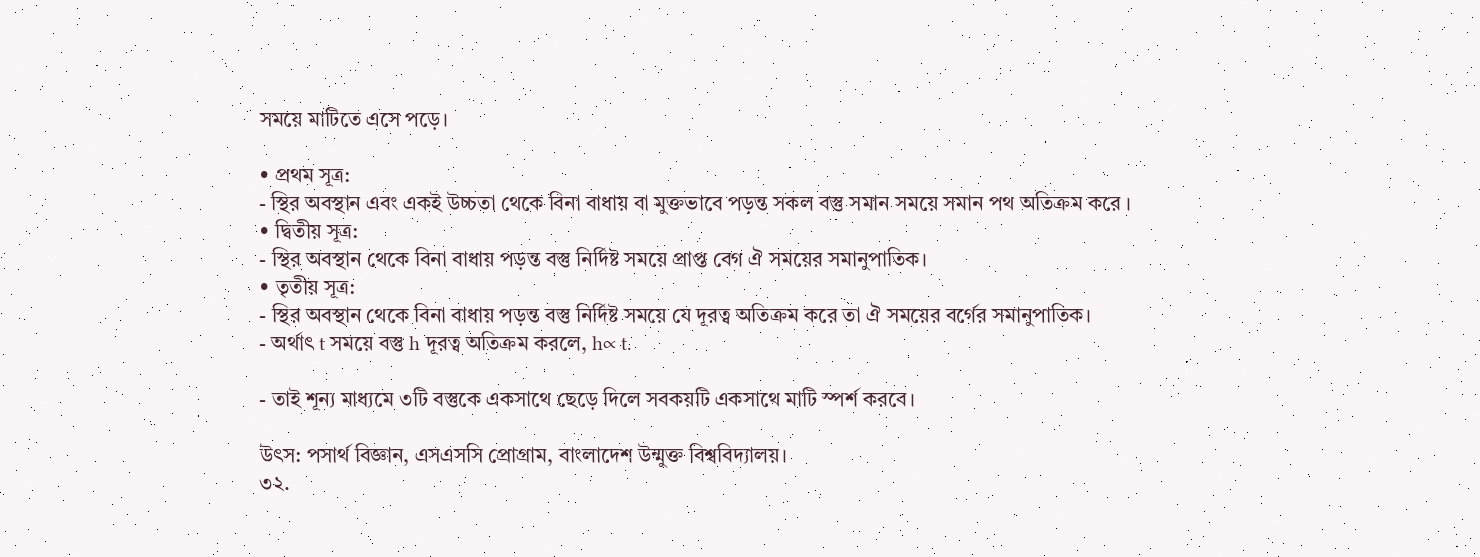সময়ে মাটিতে এসে পড়ে।

• প্রথম সূত্র:
- স্থির অবস্থান এবং একই উচ্চতা থেকে বিনা বাধায় বা মুক্তভাবে পড়ন্ত সকল বস্তু সমান সময়ে সমান পথ অতিক্রম করে ।
• দ্বিতীয় সূত্র:
- স্থির অবস্থান থেকে বিনা বাধায় পড়ন্ত বস্তু নির্দিষ্ট সময়ে প্রাপ্ত বেগ ঐ সময়ের সমানুপাতিক।
• তৃতীয় সূত্র:
- স্থির অবস্থান থেকে বিনা বাধায় পড়ন্ত বস্তু নির্দিষ্ট সময়ে যে দূরত্ব অতিক্রম করে তা ঐ সময়ের বর্গের সমানুপাতিক।
- অর্থাৎ t সময়ে বস্তু h দূরত্ব অতিক্রম করলে, h∝ t.

- তাই শূন্য মাধ্যমে ৩টি বস্তুকে একসাথে ছেড়ে দিলে সবকয়টি একসাথে মাটি স্পর্শ করবে।

উৎস: পসার্থ বিজ্ঞান, এসএসসি প্রোগ্রাম, বাংলাদেশ উন্মুক্ত বিশ্ববিদ্যালয়।
৩২.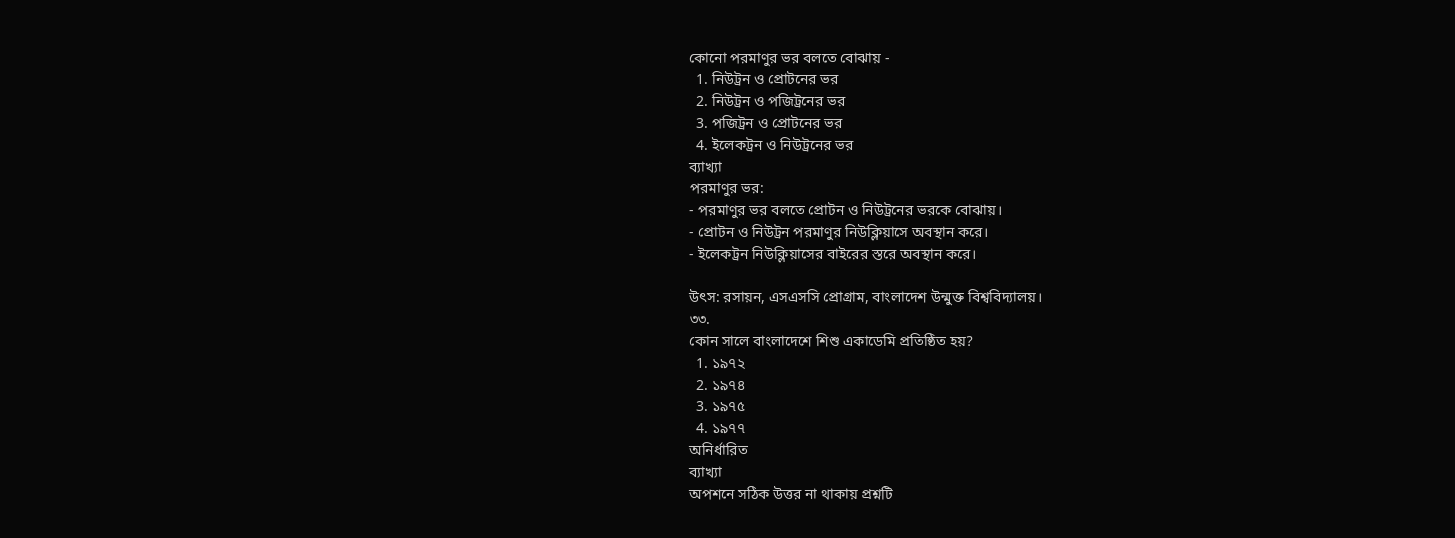কোনো পরমাণুর ভর বলতে বোঝায় -
  1. নিউট্রন ও প্রোটনের ভর
  2. নিউট্রন ও পজিট্রনের ভর
  3. পজিট্রন ও প্রোটনের ভর
  4. ইলেকট্রন ও নিউট্রনের ভর
ব্যাখ্যা
পরমাণুর ভর:
- পরমাণুর ভর বলতে প্রোটন ও নিউট্রনের ভরকে বোঝায়।
- প্রোটন ও নিউট্রন পরমাণুর নিউক্লিয়াসে অবস্থান করে।
- ইলেকট্রন নিউক্লিয়াসের বাইরের স্তরে অবস্থান করে।

উৎস: রসায়ন, এসএসসি প্রোগ্রাম, বাংলাদেশ উন্মুক্ত বিশ্ববিদ্যালয়।
৩৩.
কোন সালে বাংলাদেশে শিশু একাডেমি প্রতিষ্ঠিত হয়?
  1. ১৯৭২
  2. ১৯৭৪
  3. ১৯৭৫
  4. ১৯৭৭
অনির্ধারিত
ব্যাখ্যা
অপশনে সঠিক উত্তর না থাকায় প্রশ্নটি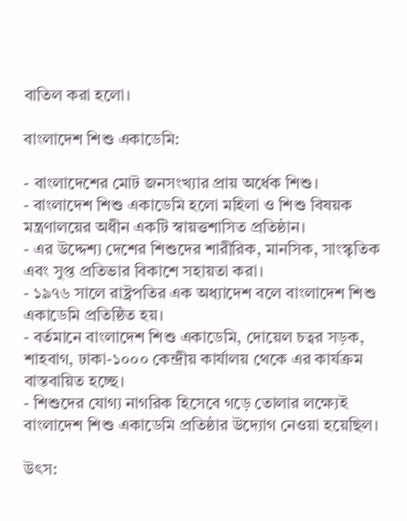বাতিল করা হলো।

বাংলাদেশ শিশু একাডেমি:

- বাংলাদেশের মোট জনসংখ্যার প্রায় অর্ধেক শিশু।
- বাংলাদেশ শিশু একাডেমি হলো মহিলা ও শিশু বিষয়ক মন্ত্রণালয়ের অধীন একটি স্বায়ত্তশাসিত প্রতিষ্ঠান।
- এর উদ্দেশ্য দেশের শিশুদের শারীরিক, মানসিক, সাংস্কৃতিক এবং সুপ্ত প্রতিভার বিকাশে সহায়তা করা।
- ১৯৭৬ সালে রাষ্ট্রপতির এক অধ্যাদেশ বলে বাংলাদেশ শিশু একাডেমি প্রতিষ্ঠিত হয়।
- বর্তমানে বাংলাদেশ শিশু একাডেমি, দোয়েল চত্বর সড়ক, শাহবাগ, ঢাকা-১০০০ কেন্দ্রীয় কার্যালয় থেকে এর কার্যক্রম বাস্তবায়িত হচ্ছে।
- শিশুদের যোগ্য নাগরিক হিসেবে গড়ে তোলার লক্ষ্যেই বাংলাদেশ শিশু একাডেমি প্রতিষ্ঠার উদ্যোগ নেওয়া হয়েছিল।

উৎস: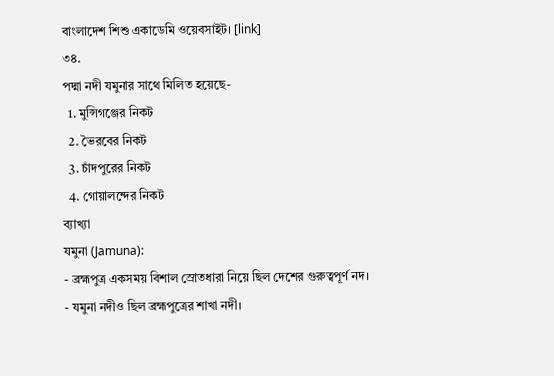বাংলাদেশ শিশু একাডেমি ওয়েবসাইট। [link]
৩৪.
পদ্মা নদী যমুনার সাথে মিলিত হয়েছে-
  1. মুন্সিগঞ্জের নিকট
  2. ভৈরবের নিকট
  3. চাঁদপুরের নিকট
  4. গোয়ালন্দের নিকট
ব্যাখ্যা
যমুনা (Jamuna):
- ব্রহ্মপুত্র একসময় বিশাল স্রোতধারা নিয়ে ছিল দেশের গুরুত্বপূর্ণ নদ।
- যমুনা নদীও ছিল ব্রহ্মপুত্রের শাখা নদী।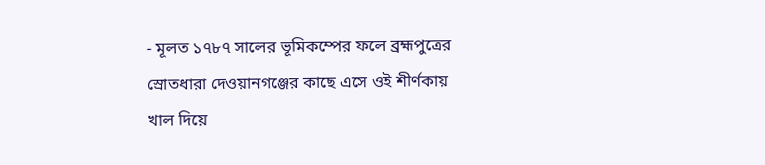- মূলত ১৭৮৭ সালের ভূমিকম্পের ফলে ব্রহ্মপুত্রের স্রোতধারা দেওয়ানগঞ্জের কাছে এসে ওই শীর্ণকায় খাল দিয়ে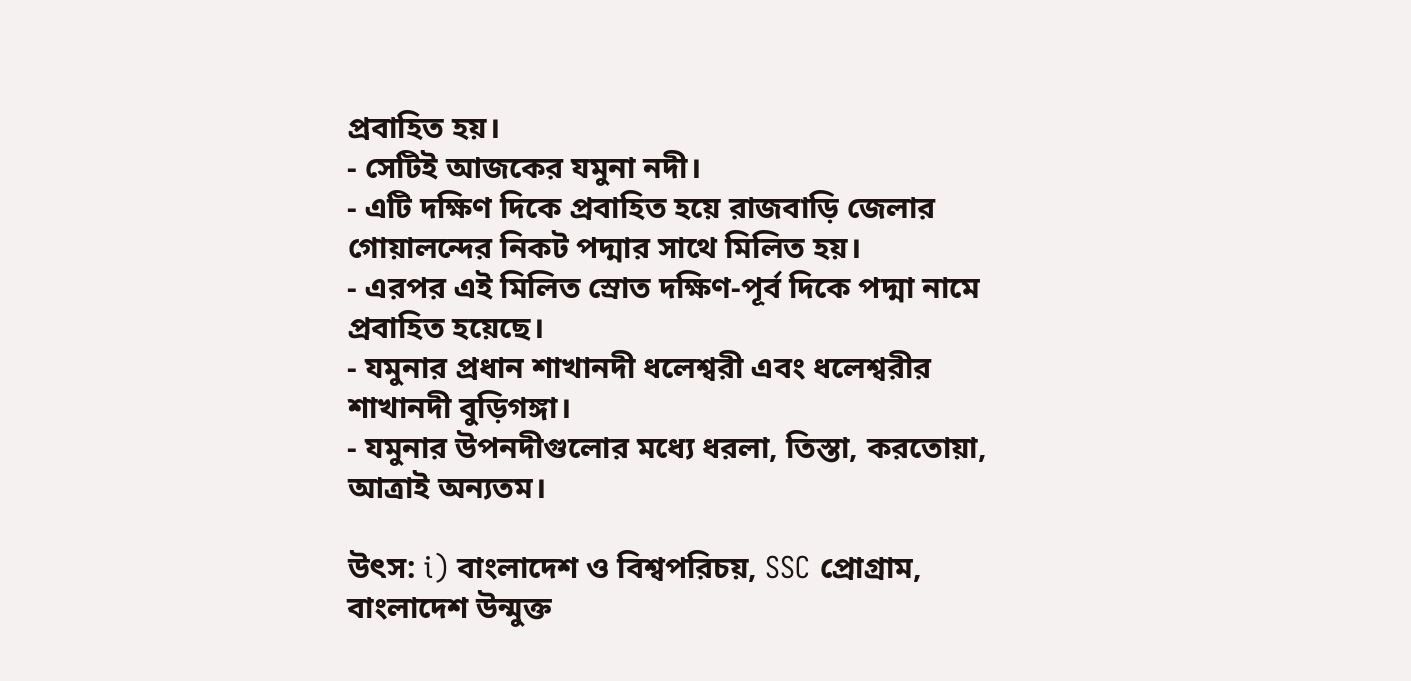প্রবাহিত হয়।
- সেটিই আজকের যমুনা নদী।
- এটি দক্ষিণ দিকে প্রবাহিত হয়ে রাজবাড়ি জেলার গোয়ালন্দের নিকট পদ্মার সাথে মিলিত হয়।
- এরপর এই মিলিত স্রোত দক্ষিণ-পূর্ব দিকে পদ্মা নামে প্রবাহিত হয়েছে।
- যমুনার প্রধান শাখানদী ধলেশ্বরী এবং ধলেশ্বরীর শাখানদী বুড়িগঙ্গা।
- যমুনার উপনদীগুলোর মধ্যে ধরলা, তিস্তা, করতোয়া, আত্রাই অন্যতম।

উৎস: i) বাংলাদেশ ও বিশ্বপরিচয়, SSC প্রোগ্রাম, বাংলাদেশ উন্মুক্ত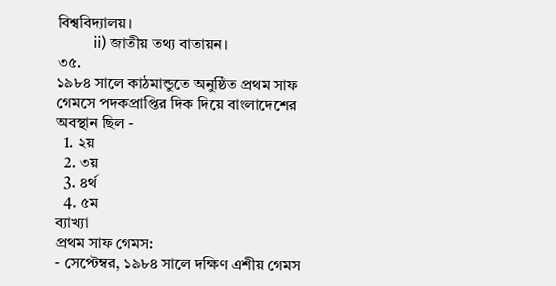বিশ্ববিদ্যালয়।
         ii) জাতীয় তথ্য বাতায়ন।
৩৫.
১৯৮৪ সালে কাঠমান্ডুতে অনুষ্ঠিত প্রথম সাফ গেমসে পদকপ্রাপ্তির দিক দিয়ে বাংলাদেশের অবস্থান ছিল -
  1. ২য়
  2. ৩য়
  3. ৪র্থ
  4. ৫ম
ব্যাখ্যা
প্রথম সাফ গেমস:
- সেপ্টেম্বর, ১৯৮৪ সালে দক্ষিণ এশীয় গেমস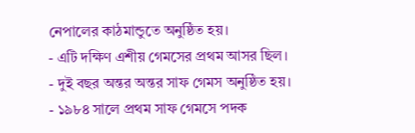নেপালের কাঠমান্ডুতে অনুষ্ঠিত হয়।
- এটি দক্ষিণ এশীয় গেমসের প্রথম আসর ছিল।
- দুই বছর অন্তর অন্তর সাফ গেমস অনুষ্ঠিত হয়।
- ১৯৮৪ সালে প্রথম সাফ গেমসে পদক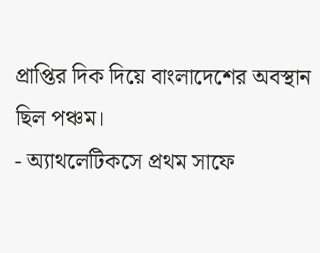প্রাপ্তির দিক দিয়ে বাংলাদেশের অবস্থান ছিল পঞ্চম।
- অ্যাথলেটিকসে প্রথম সাফে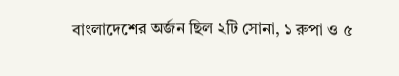বাংলাদেশের অর্জন ছিল ২টি সোনা, ১ রুপা ও ৫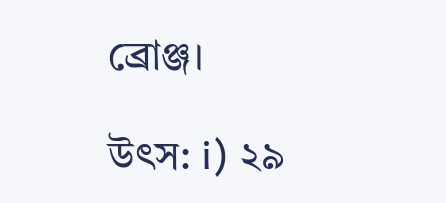ব্রোঞ্জ।

উৎস: i) ২৯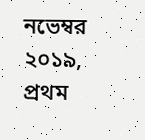নভেম্বর ২০১৯, প্রথম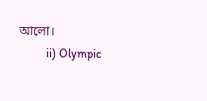আলো।
         ii) Olympic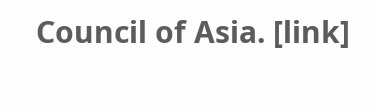Council of Asia. [link]